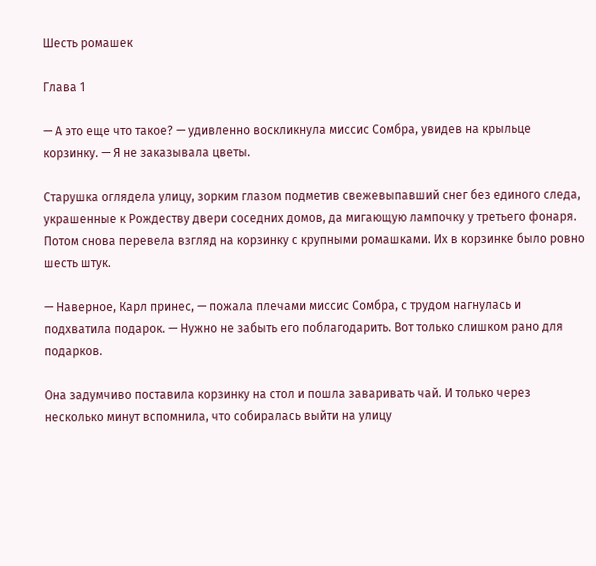Шесть ромашек

Глава 1

— А это еще что такое? — удивленно воскликнула миссис Сомбра, увидев на крыльце корзинку. — Я не заказывала цветы.

Старушка оглядела улицу, зорким глазом подметив свежевыпавший снег без единого следа, украшенные к Рождеству двери соседних домов, да мигающую лампочку у третьего фонаря. Потом снова перевела взгляд на корзинку с крупными ромашками. Их в корзинке было ровно шесть штук.

— Наверное, Карл принес, — пожала плечами миссис Сомбра, с трудом нагнулась и подхватила подарок. — Нужно не забыть его поблагодарить. Вот только слишком рано для подарков.

Она задумчиво поставила корзинку на стол и пошла заваривать чай. И только через несколько минут вспомнила, что собиралась выйти на улицу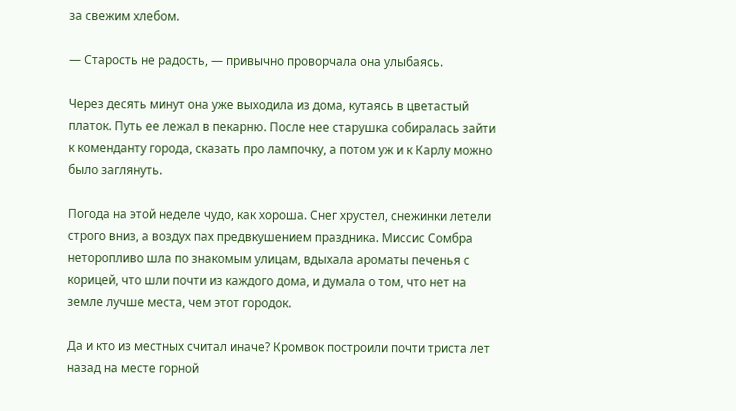за свежим хлебом.

— Старость не радость, — привычно проворчала она улыбаясь.

Через десять минут она уже выходила из дома, кутаясь в цветастый платок. Путь ее лежал в пекарню. После нее старушка собиралась зайти к коменданту города, сказать про лампочку, а потом уж и к Карлу можно было заглянуть.

Погода на этой неделе чудо, как хороша. Снег хрустел, снежинки летели строго вниз, а воздух пах предвкушением праздника. Миссис Сомбра неторопливо шла по знакомым улицам, вдыхала ароматы печенья с корицей, что шли почти из каждого дома, и думала о том, что нет на земле лучше места, чем этот городок.

Да и кто из местных считал иначе? Кромвок построили почти триста лет назад на месте горной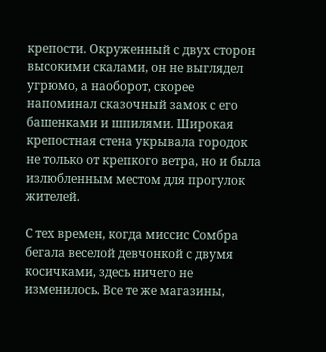крепости. Окруженный с двух сторон высокими скалами, он не выглядел угрюмо, а наоборот, скорее напоминал сказочный замок с его башенками и шпилями. Широкая крепостная стена укрывала городок не только от крепкого ветра, но и была излюбленным местом для прогулок жителей.

С тех времен, когда миссис Сомбра бегала веселой девчонкой с двумя косичками, здесь ничего не изменилось. Все те же магазины,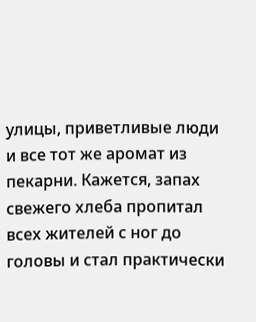улицы, приветливые люди и все тот же аромат из пекарни. Кажется, запах свежего хлеба пропитал всех жителей с ног до головы и стал практически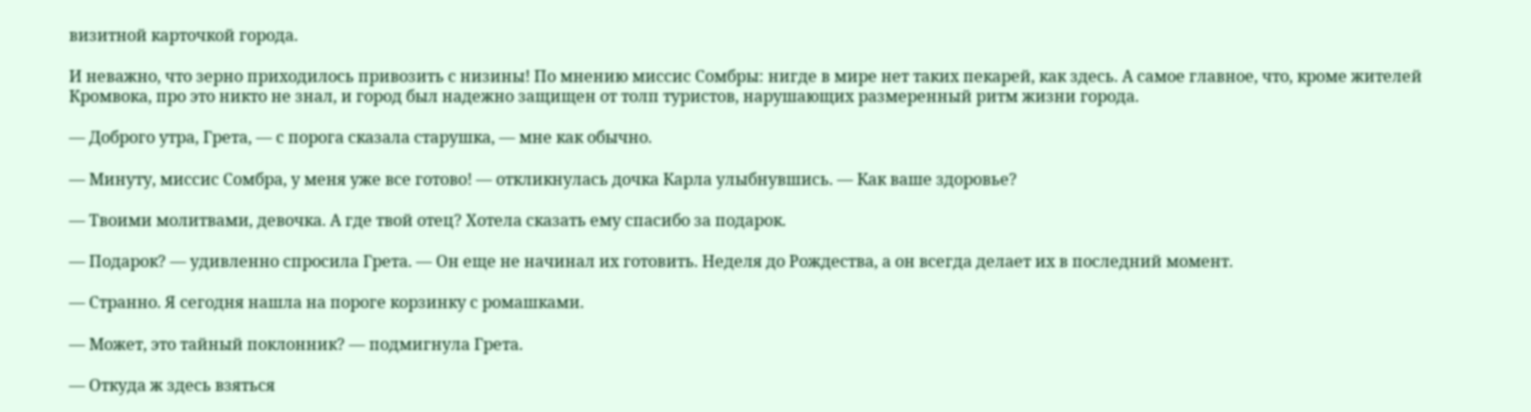визитной карточкой города.

И неважно, что зерно приходилось привозить с низины! По мнению миссис Сомбры: нигде в мире нет таких пекарей, как здесь. А самое главное, что, кроме жителей Кромвока, про это никто не знал, и город был надежно защищен от толп туристов, нарушающих размеренный ритм жизни города.

— Доброго утра, Грета, — с порога сказала старушка, — мне как обычно.

— Минуту, миссис Сомбра, у меня уже все готово! — откликнулась дочка Карла улыбнувшись. — Как ваше здоровье?

— Твоими молитвами, девочка. А где твой отец? Хотела сказать ему спасибо за подарок.

— Подарок? — удивленно спросила Грета. — Он еще не начинал их готовить. Неделя до Рождества, а он всегда делает их в последний момент.

— Странно. Я сегодня нашла на пороге корзинку с ромашками.

— Может, это тайный поклонник? — подмигнула Грета.

— Откуда ж здесь взяться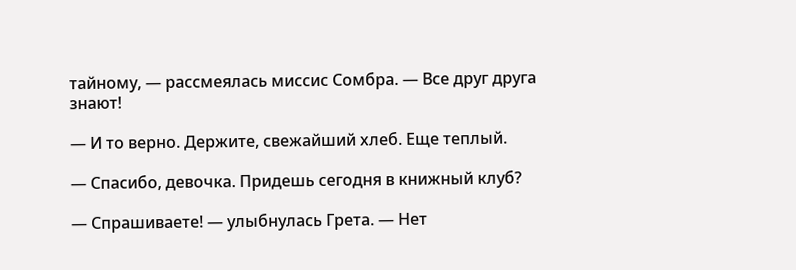тайному, — рассмеялась миссис Сомбра. — Все друг друга знают!

— И то верно. Держите, свежайший хлеб. Еще теплый.

— Спасибо, девочка. Придешь сегодня в книжный клуб?

— Спрашиваете! — улыбнулась Грета. — Нет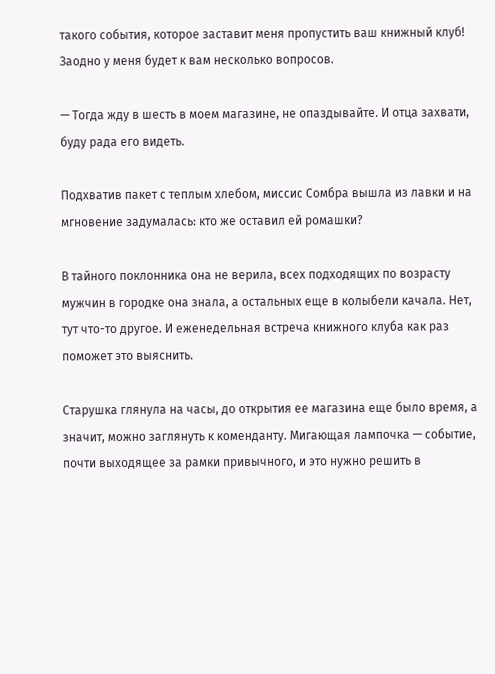такого события, которое заставит меня пропустить ваш книжный клуб! Заодно у меня будет к вам несколько вопросов.

— Тогда жду в шесть в моем магазине, не опаздывайте. И отца захвати, буду рада его видеть.

Подхватив пакет с теплым хлебом, миссис Сомбра вышла из лавки и на мгновение задумалась: кто же оставил ей ромашки?

В тайного поклонника она не верила, всех подходящих по возрасту мужчин в городке она знала, а остальных еще в колыбели качала. Нет, тут что-то другое. И еженедельная встреча книжного клуба как раз поможет это выяснить.

Старушка глянула на часы, до открытия ее магазина еще было время, а значит, можно заглянуть к коменданту. Мигающая лампочка — событие, почти выходящее за рамки привычного, и это нужно решить в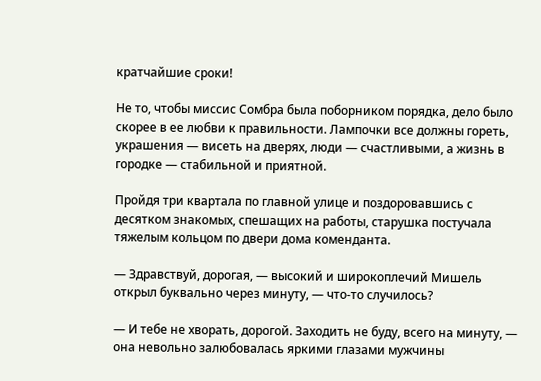кратчайшие сроки!

Не то, чтобы миссис Сомбра была поборником порядка, дело было скорее в ее любви к правильности. Лампочки все должны гореть, украшения — висеть на дверях, люди — счастливыми, а жизнь в городке — стабильной и приятной.

Пройдя три квартала по главной улице и поздоровавшись с десятком знакомых, спешащих на работы, старушка постучала тяжелым кольцом по двери дома коменданта.

— Здравствуй, дорогая, — высокий и широкоплечий Мишель открыл буквально через минуту, — что-то случилось?

— И тебе не хворать, дорогой. Заходить не буду, всего на минуту, — она невольно залюбовалась яркими глазами мужчины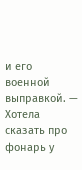и его военной выправкой. — Хотела сказать про фонарь у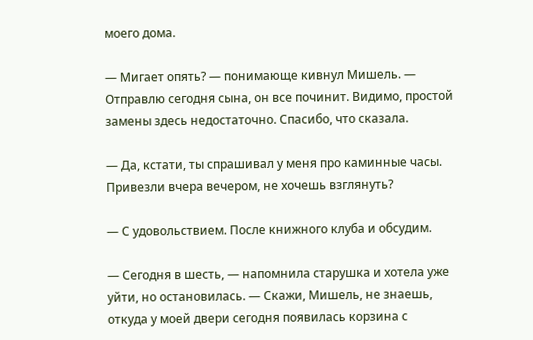моего дома.

— Мигает опять? — понимающе кивнул Мишель. — Отправлю сегодня сына, он все починит. Видимо, простой замены здесь недостаточно. Спасибо, что сказала.

— Да, кстати, ты спрашивал у меня про каминные часы. Привезли вчера вечером, не хочешь взглянуть?

— С удовольствием. После книжного клуба и обсудим.

— Сегодня в шесть, — напомнила старушка и хотела уже уйти, но остановилась. — Скажи, Мишель, не знаешь, откуда у моей двери сегодня появилась корзина с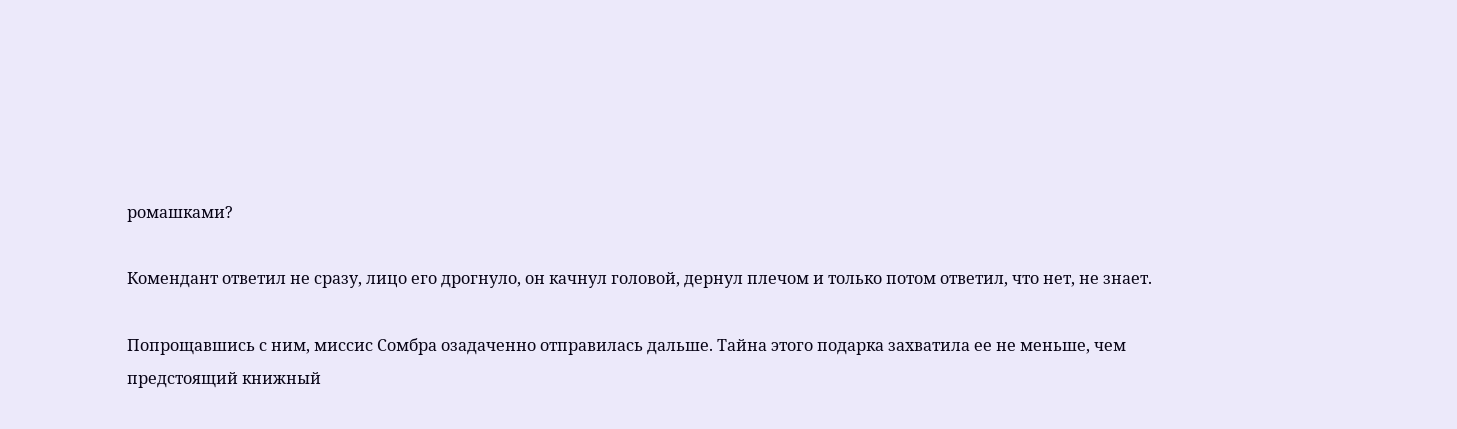ромашками?

Комендант ответил не сразу, лицо его дрогнуло, он качнул головой, дернул плечом и только потом ответил, что нет, не знает.

Попрощавшись с ним, миссис Сомбра озадаченно отправилась дальше. Тайна этого подарка захватила ее не меньше, чем предстоящий книжный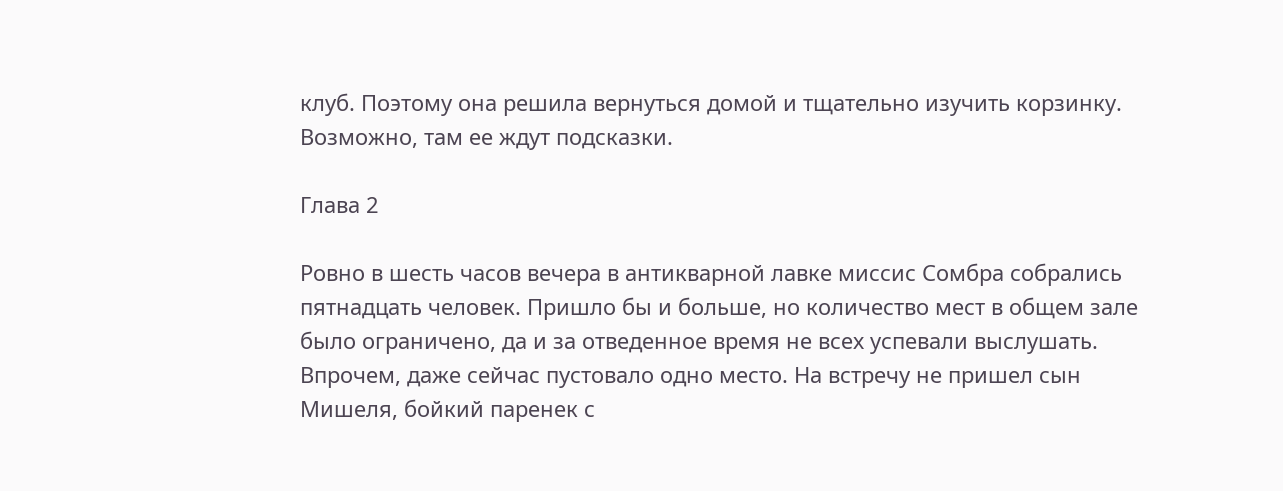клуб. Поэтому она решила вернуться домой и тщательно изучить корзинку. Возможно, там ее ждут подсказки.

Глава 2

Ровно в шесть часов вечера в антикварной лавке миссис Сомбра собрались пятнадцать человек. Пришло бы и больше, но количество мест в общем зале было ограничено, да и за отведенное время не всех успевали выслушать. Впрочем, даже сейчас пустовало одно место. На встречу не пришел сын Мишеля, бойкий паренек с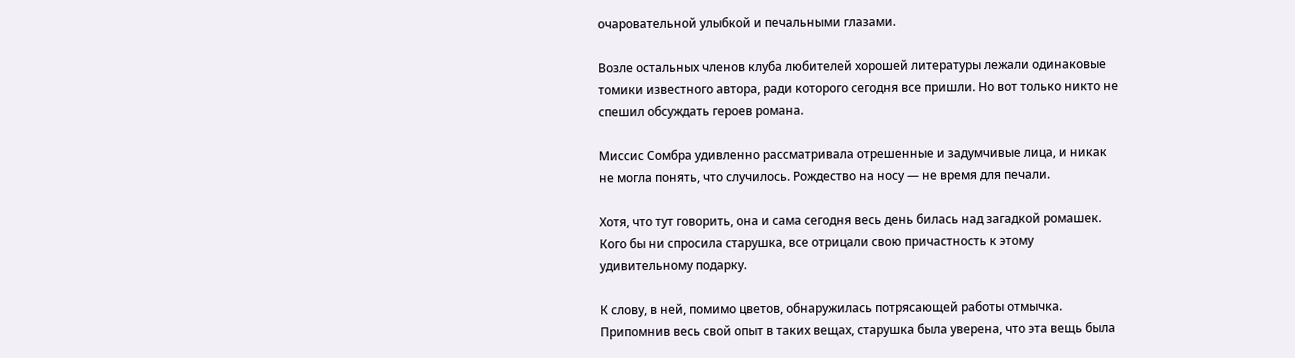очаровательной улыбкой и печальными глазами.

Возле остальных членов клуба любителей хорошей литературы лежали одинаковые томики известного автора, ради которого сегодня все пришли. Но вот только никто не спешил обсуждать героев романа.

Миссис Сомбра удивленно рассматривала отрешенные и задумчивые лица, и никак не могла понять, что случилось. Рождество на носу — не время для печали.

Хотя, что тут говорить, она и сама сегодня весь день билась над загадкой ромашек. Кого бы ни спросила старушка, все отрицали свою причастность к этому удивительному подарку.

К слову, в ней, помимо цветов, обнаружилась потрясающей работы отмычка. Припомнив весь свой опыт в таких вещах, старушка была уверена, что эта вещь была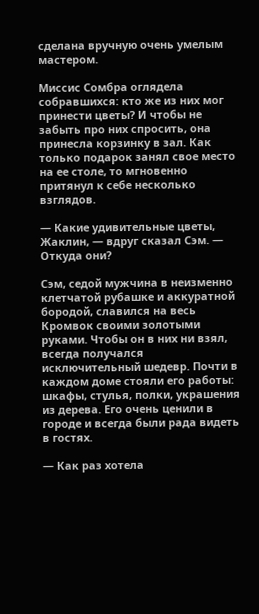сделана вручную очень умелым мастером.

Миссис Сомбра оглядела собравшихся: кто же из них мог принести цветы? И чтобы не забыть про них спросить, она принесла корзинку в зал. Как только подарок занял свое место на ее столе, то мгновенно притянул к себе несколько взглядов.

— Какие удивительные цветы, Жаклин, — вдруг сказал Сэм. — Откуда они?

Сэм, седой мужчина в неизменно клетчатой рубашке и аккуратной бородой, славился на весь Кромвок своими золотыми руками. Чтобы он в них ни взял, всегда получался исключительный шедевр. Почти в каждом доме стояли его работы: шкафы, стулья, полки, украшения из дерева. Его очень ценили в городе и всегда были рада видеть в гостях.

— Как раз хотела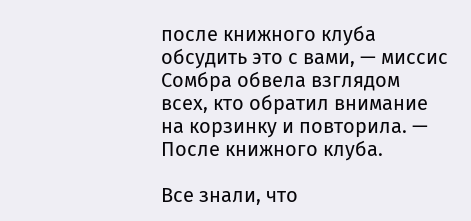после книжного клуба обсудить это с вами, — миссис Сомбра обвела взглядом всех, кто обратил внимание на корзинку и повторила. — После книжного клуба.

Все знали, что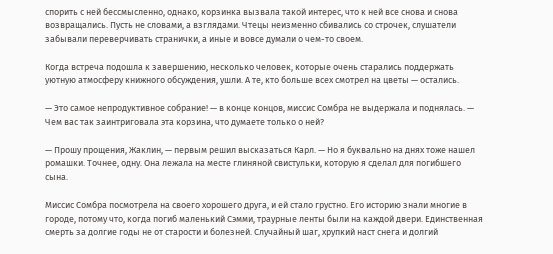спорить с ней бессмысленно, однако, корзинка вызвала такой интерес, что к ней все снова и снова возвращались. Пусть не словами, а взглядами. Чтецы неизменно сбивались со строчек, слушатели забывали переверчивать странички, а иные и вовсе думали о чем-то своем.

Когда встреча подошла к завершению, несколько человек, которые очень старались поддержать уютную атмосферу книжного обсуждения, ушли. А те, кто больше всех смотрел на цветы — остались.

— Это самое непродуктивное собрание! — в конце концов, миссис Сомбра не выдержала и поднялась. — Чем вас так заинтриговала эта корзина, что думаете только о ней?

— Прошу прощения, Жаклин, — первым решил высказаться Карл. — Но я буквально на днях тоже нашел ромашки. Точнее, одну. Она лежала на месте глиняной свистульки, которую я сделал для погибшего сына.

Миссис Сомбра посмотрела на своего хорошего друга, и ей стало грустно. Его историю знали многие в городе, потому что, когда погиб маленький Сэмми, траурные ленты были на каждой двери. Единственная смерть за долгие годы не от старости и болезней. Случайный шаг, хрупкий наст снега и долгий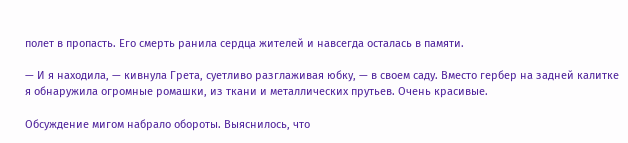полет в пропасть. Его смерть ранила сердца жителей и навсегда осталась в памяти.

— И я находила, — кивнула Грета, суетливо разглаживая юбку, — в своем саду. Вместо гербер на задней калитке я обнаружила огромные ромашки, из ткани и металлических прутьев. Очень красивые.

Обсуждение мигом набрало обороты. Выяснилось, что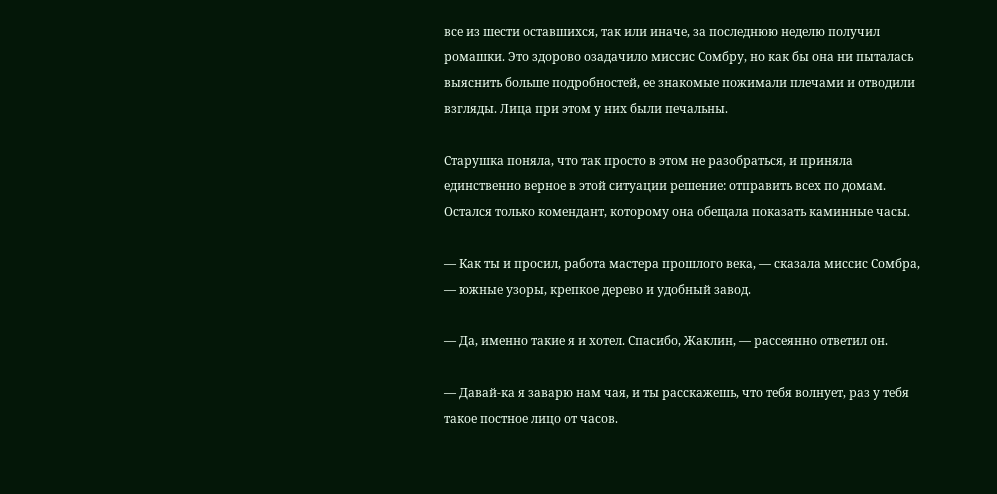все из шести оставшихся, так или иначе, за последнюю неделю получил ромашки. Это здорово озадачило миссис Сомбру, но как бы она ни пыталась выяснить больше подробностей, ее знакомые пожимали плечами и отводили взгляды. Лица при этом у них были печальны.

Старушка поняла, что так просто в этом не разобраться, и приняла единственно верное в этой ситуации решение: отправить всех по домам. Остался только комендант, которому она обещала показать каминные часы.

— Как ты и просил, работа мастера прошлого века, — сказала миссис Сомбра, — южные узоры, крепкое дерево и удобный завод.

— Да, именно такие я и хотел. Спасибо, Жаклин, — рассеянно ответил он.

— Давай-ка я заварю нам чая, и ты расскажешь, что тебя волнует, раз у тебя такое постное лицо от часов.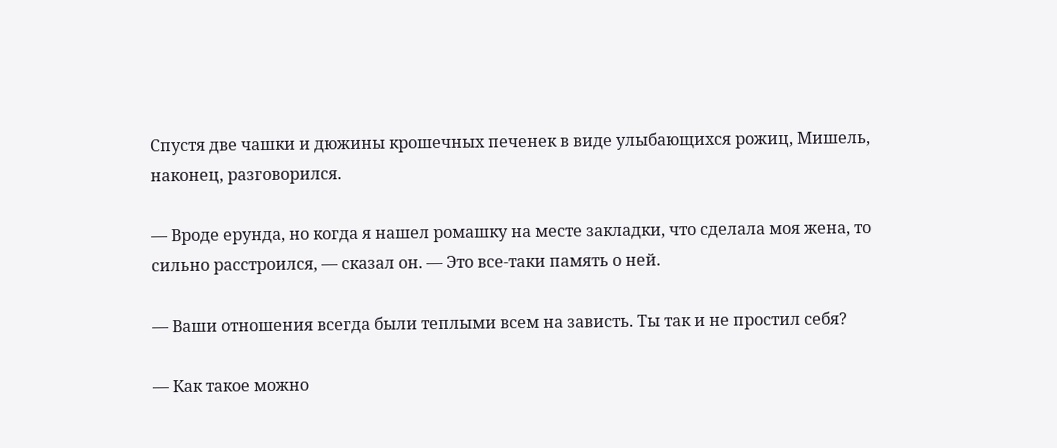Спустя две чашки и дюжины крошечных печенек в виде улыбающихся рожиц, Мишель, наконец, разговорился.

— Вроде ерунда, но когда я нашел ромашку на месте закладки, что сделала моя жена, то сильно расстроился, — сказал он. — Это все-таки память о ней.

— Ваши отношения всегда были теплыми всем на зависть. Ты так и не простил себя?

— Как такое можно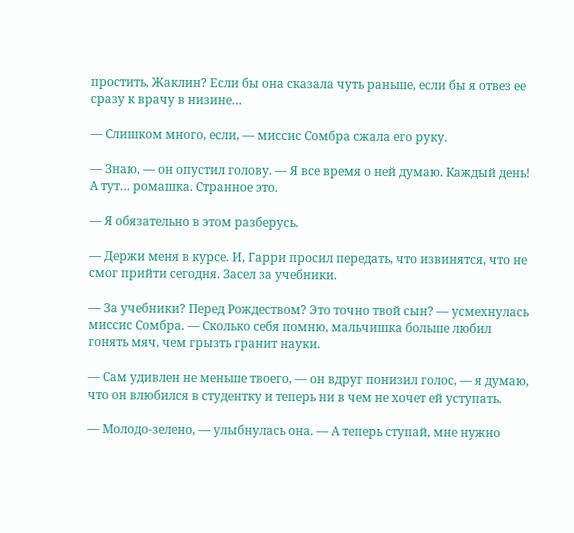простить, Жаклин? Если бы она сказала чуть раньше, если бы я отвез ее сразу к врачу в низине…

— Слишком много, если, — миссис Сомбра сжала его руку.

— Знаю, — он опустил голову. — Я все время о ней думаю. Каждый день! А тут… ромашка. Странное это.

— Я обязательно в этом разберусь.

— Держи меня в курсе. И, Гарри просил передать, что извинятся, что не смог прийти сегодня. Засел за учебники.

— За учебники? Перед Рождеством? Это точно твой сын? — усмехнулась миссис Сомбра. — Сколько себя помню, мальчишка больше любил гонять мяч, чем грызть гранит науки.

— Сам удивлен не меньше твоего, — он вдруг понизил голос, — я думаю, что он влюбился в студентку и теперь ни в чем не хочет ей уступать.

— Молодо-зелено, — улыбнулась она. — А теперь ступай, мне нужно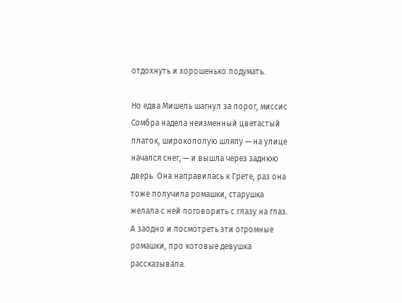отдохнуть и хорошенько подумать.

Но едва Мишель шагнул за порог, миссис Сомбра надела неизменный цветастый платок, широкополую шляпу — на улице начался снег, — и вышла через заднюю дверь. Она направилась к Грете, раз она тоже получила ромашки, старушка желала с ней поговорить с глазу на глаз. А заодно и посмотреть эти огромные ромашки, про котовые девушка рассказывала.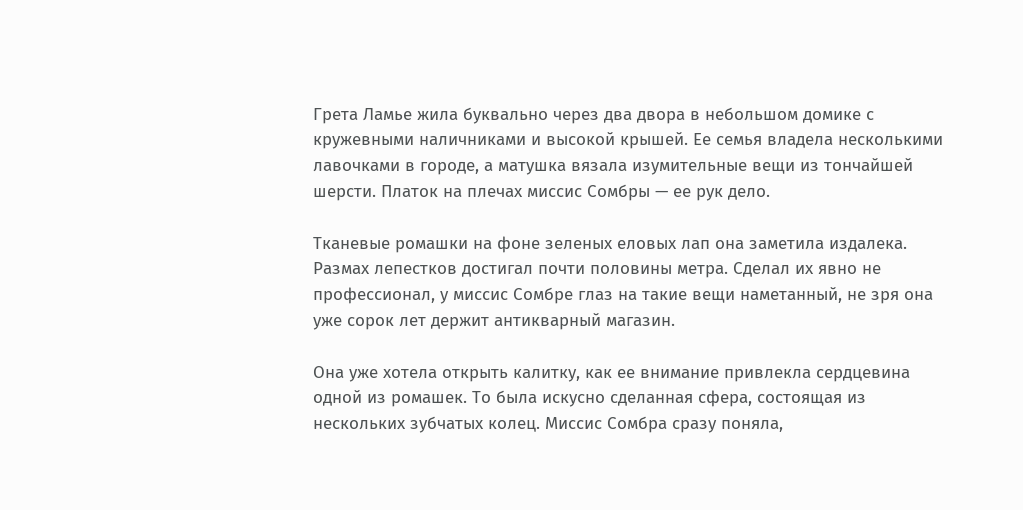Грета Ламье жила буквально через два двора в небольшом домике с кружевными наличниками и высокой крышей. Ее семья владела несколькими лавочками в городе, а матушка вязала изумительные вещи из тончайшей шерсти. Платок на плечах миссис Сомбры — ее рук дело.

Тканевые ромашки на фоне зеленых еловых лап она заметила издалека. Размах лепестков достигал почти половины метра. Сделал их явно не профессионал, у миссис Сомбре глаз на такие вещи наметанный, не зря она уже сорок лет держит антикварный магазин.

Она уже хотела открыть калитку, как ее внимание привлекла сердцевина одной из ромашек. То была искусно сделанная сфера, состоящая из нескольких зубчатых колец. Миссис Сомбра сразу поняла,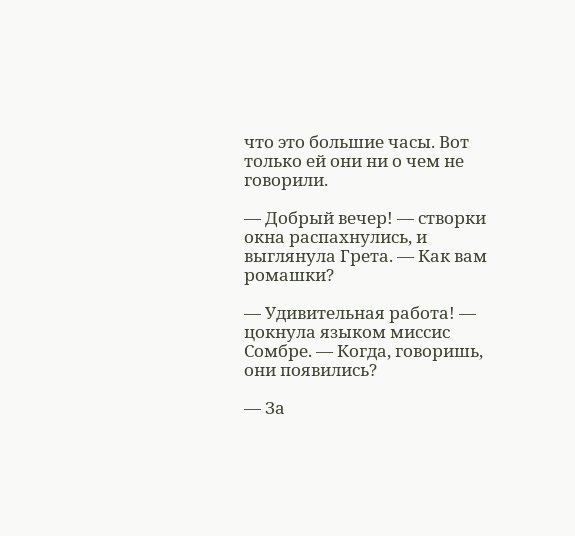что это большие часы. Вот только ей они ни о чем не говорили.

— Добрый вечер! — створки окна распахнулись, и выглянула Грета. — Как вам ромашки?

— Удивительная работа! — цокнула языком миссис Сомбре. — Когда, говоришь, они появились?

— За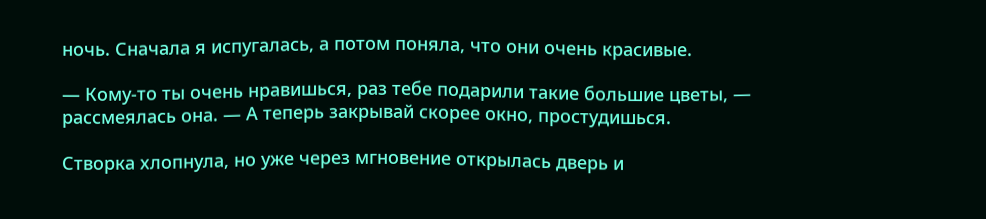ночь. Сначала я испугалась, а потом поняла, что они очень красивые.

— Кому-то ты очень нравишься, раз тебе подарили такие большие цветы, — рассмеялась она. — А теперь закрывай скорее окно, простудишься.

Створка хлопнула, но уже через мгновение открылась дверь и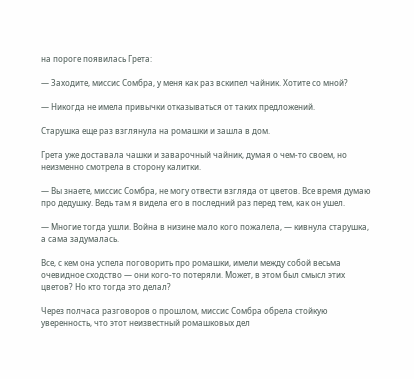на пороге появилась Грета:

— Заходите, миссис Сомбра, у меня как раз вскипел чайник. Хотите со мной?

— Никогда не имела привычки отказываться от таких предложений.

Старушка еще раз взглянула на ромашки и зашла в дом.

Грета уже доставала чашки и заварочный чайник, думая о чем-то своем, но неизменно смотрела в сторону калитки.

— Вы знаете, миссис Сомбра, не могу отвести взгляда от цветов. Все время думаю про дедушку. Ведь там я видела его в последний раз перед тем, как он ушел.

— Многие тогда ушли. Война в низине мало кого пожалела, — кивнула старушка, а сама задумалась.

Все, с кем она успела поговорить про ромашки, имели между собой весьма очевидное сходство — они кого-то потеряли. Может, в этом был смысл этих цветов? Но кто тогда это делал?

Через полчаса разговоров о прошлом, миссис Сомбра обрела стойкую уверенность, что этот неизвестный ромашковых дел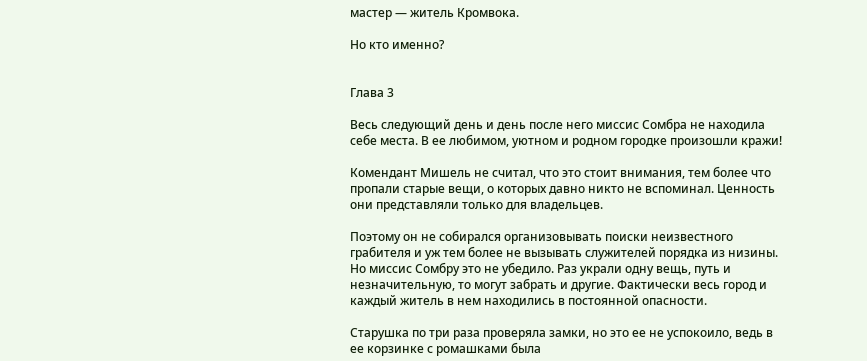мастер — житель Кромвока.

Но кто именно?


Глава 3

Весь следующий день и день после него миссис Сомбра не находила себе места. В ее любимом, уютном и родном городке произошли кражи!

Комендант Мишель не считал, что это стоит внимания, тем более что пропали старые вещи, о которых давно никто не вспоминал. Ценность они представляли только для владельцев.

Поэтому он не собирался организовывать поиски неизвестного грабителя и уж тем более не вызывать служителей порядка из низины. Но миссис Сомбру это не убедило. Раз украли одну вещь, путь и незначительную, то могут забрать и другие. Фактически весь город и каждый житель в нем находились в постоянной опасности.

Старушка по три раза проверяла замки, но это ее не успокоило, ведь в ее корзинке с ромашками была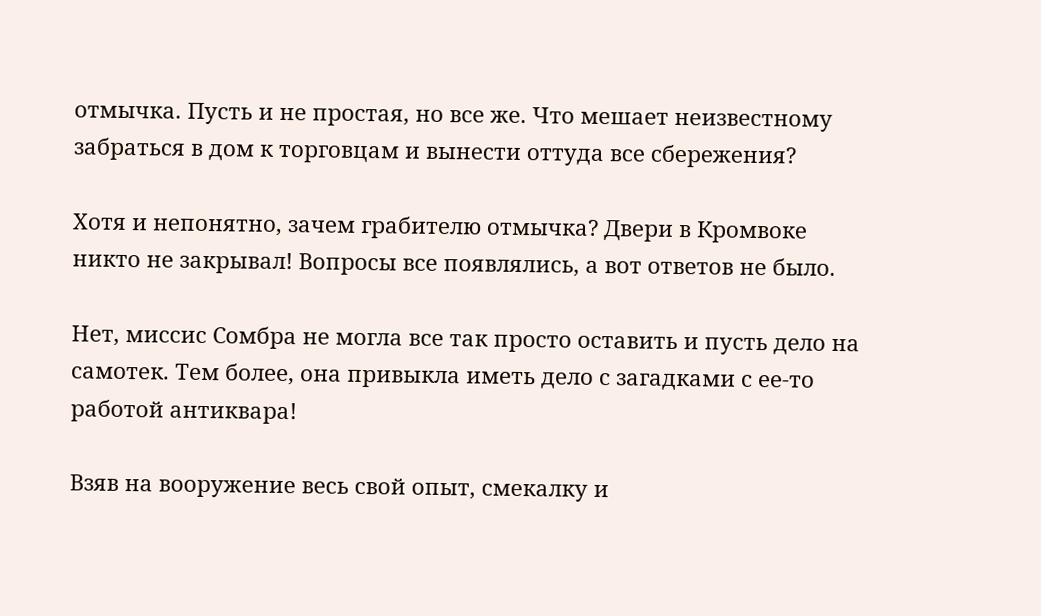отмычка. Пусть и не простая, но все же. Что мешает неизвестному забраться в дом к торговцам и вынести оттуда все сбережения?

Хотя и непонятно, зачем грабителю отмычка? Двери в Кромвоке никто не закрывал! Вопросы все появлялись, а вот ответов не было.

Нет, миссис Сомбра не могла все так просто оставить и пусть дело на самотек. Тем более, она привыкла иметь дело с загадками с ее-то работой антиквара!

Взяв на вооружение весь свой опыт, смекалку и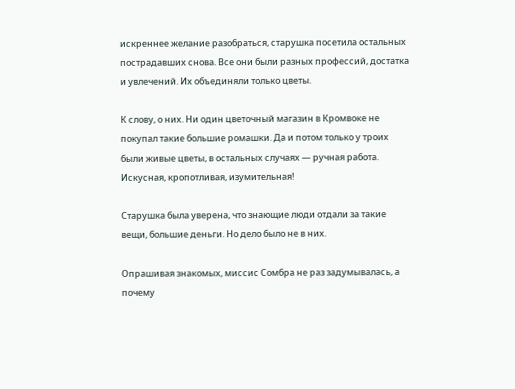искреннее желание разобраться, старушка посетила остальных пострадавших снова. Все они были разных профессий, достатка и увлечений. Их объединяли только цветы.

К слову, о них. Ни один цветочный магазин в Кромвоке не покупал такие большие ромашки. Да и потом только у троих были живые цветы, в остальных случаях — ручная работа. Искусная, кропотливая, изумительная!

Старушка была уверена, что знающие люди отдали за такие вещи, большие деньги. Но дело было не в них.

Опрашивая знакомых, миссис Сомбра не раз задумывалась, а почему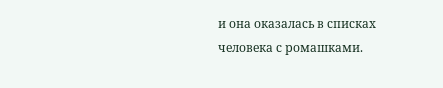и она оказалась в списках человека с ромашками.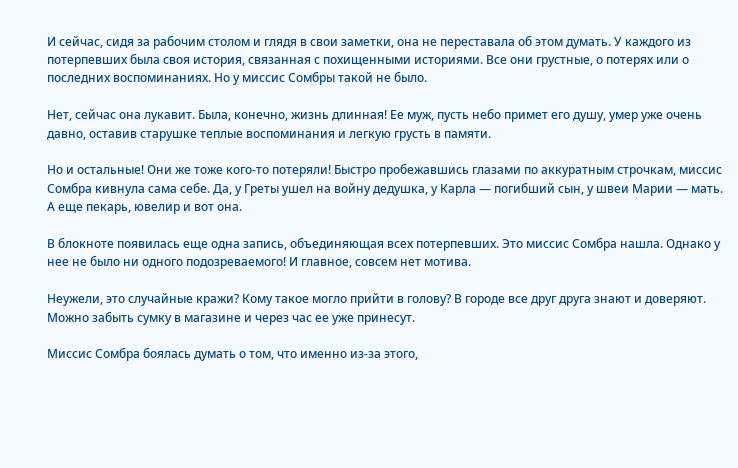И сейчас, сидя за рабочим столом и глядя в свои заметки, она не переставала об этом думать. У каждого из потерпевших была своя история, связанная с похищенными историями. Все они грустные, о потерях или о последних воспоминаниях. Но у миссис Сомбры такой не было.

Нет, сейчас она лукавит. Была, конечно, жизнь длинная! Ее муж, пусть небо примет его душу, умер уже очень давно, оставив старушке теплые воспоминания и легкую грусть в памяти.

Но и остальные! Они же тоже кого-то потеряли! Быстро пробежавшись глазами по аккуратным строчкам, миссис Сомбра кивнула сама себе. Да, у Греты ушел на войну дедушка, у Карла — погибший сын, у швеи Марии — мать. А еще пекарь, ювелир и вот она.

В блокноте появилась еще одна запись, объединяющая всех потерпевших. Это миссис Сомбра нашла. Однако у нее не было ни одного подозреваемого! И главное, совсем нет мотива.

Неужели, это случайные кражи? Кому такое могло прийти в голову? В городе все друг друга знают и доверяют. Можно забыть сумку в магазине и через час ее уже принесут.

Миссис Сомбра боялась думать о том, что именно из-за этого,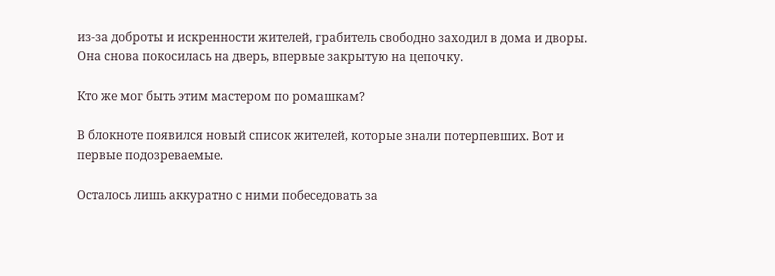из-за доброты и искренности жителей, грабитель свободно заходил в дома и дворы. Она снова покосилась на дверь, впервые закрытую на цепочку.

Кто же мог быть этим мастером по ромашкам?

В блокноте появился новый список жителей, которые знали потерпевших. Вот и первые подозреваемые.

Осталось лишь аккуратно с ними побеседовать за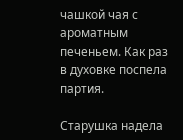чашкой чая с ароматным печеньем. Как раз в духовке поспела партия.

Старушка надела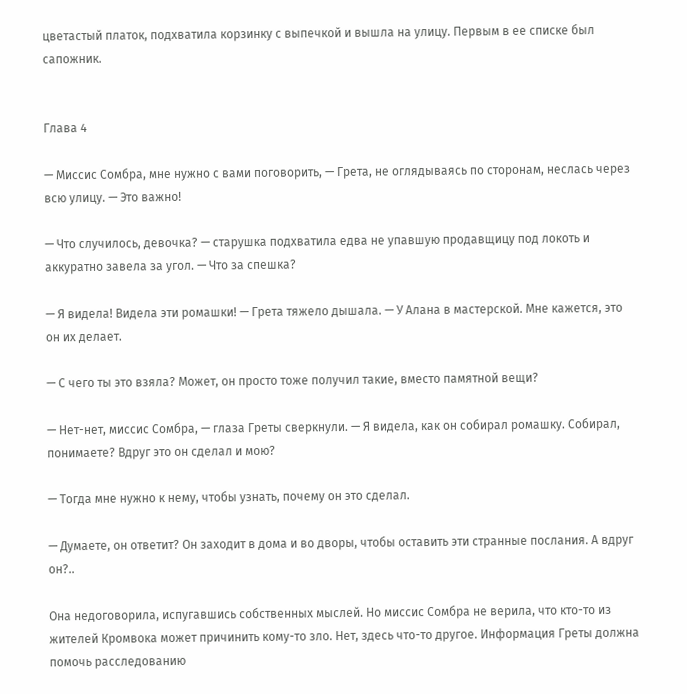цветастый платок, подхватила корзинку с выпечкой и вышла на улицу. Первым в ее списке был сапожник.


Глава 4

— Миссис Сомбра, мне нужно с вами поговорить, — Грета, не оглядываясь по сторонам, неслась через всю улицу. — Это важно!

— Что случилось, девочка? — старушка подхватила едва не упавшую продавщицу под локоть и аккуратно завела за угол. — Что за спешка?

— Я видела! Видела эти ромашки! — Грета тяжело дышала. — У Алана в мастерской. Мне кажется, это он их делает.

— С чего ты это взяла? Может, он просто тоже получил такие, вместо памятной вещи?

— Нет-нет, миссис Сомбра, — глаза Греты сверкнули. — Я видела, как он собирал ромашку. Собирал, понимаете? Вдруг это он сделал и мою?

— Тогда мне нужно к нему, чтобы узнать, почему он это сделал.

— Думаете, он ответит? Он заходит в дома и во дворы, чтобы оставить эти странные послания. А вдруг он?..

Она недоговорила, испугавшись собственных мыслей. Но миссис Сомбра не верила, что кто-то из жителей Кромвока может причинить кому-то зло. Нет, здесь что-то другое. Информация Греты должна помочь расследованию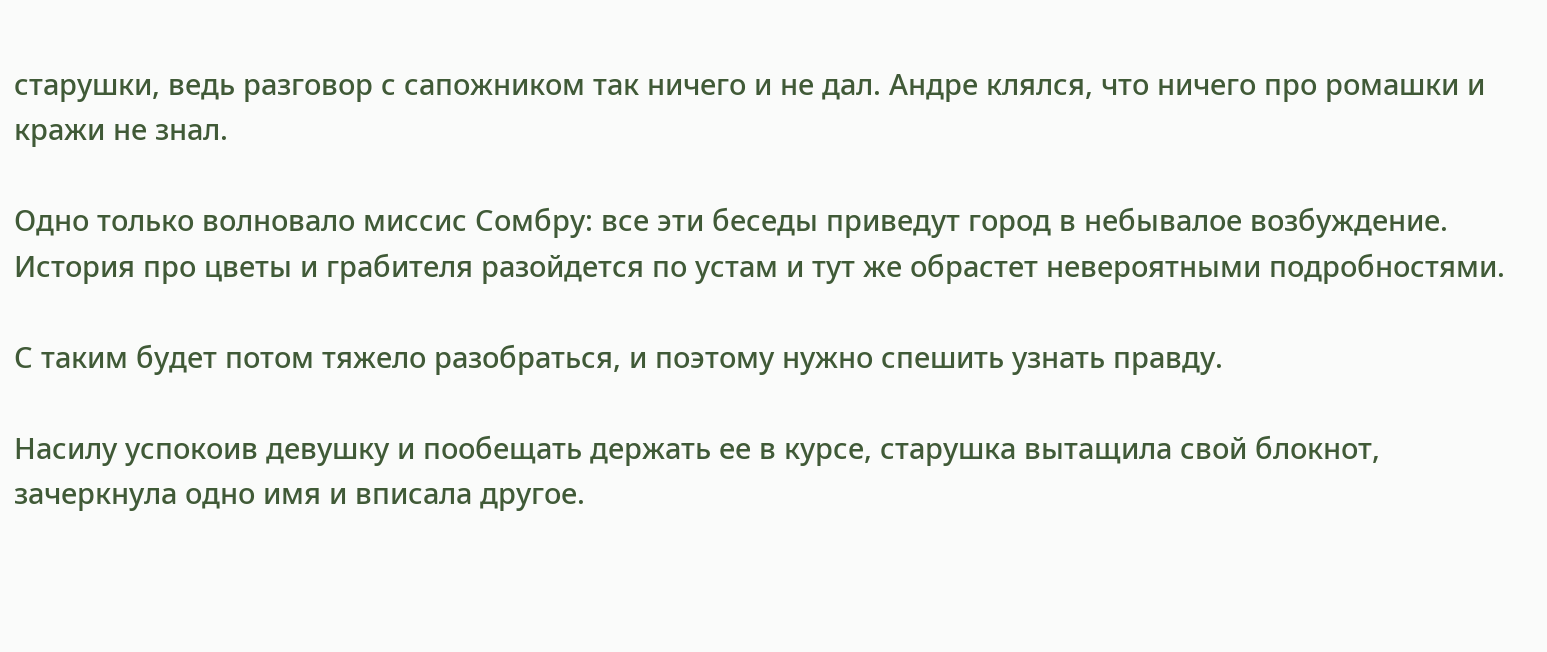старушки, ведь разговор с сапожником так ничего и не дал. Андре клялся, что ничего про ромашки и кражи не знал.

Одно только волновало миссис Сомбру: все эти беседы приведут город в небывалое возбуждение. История про цветы и грабителя разойдется по устам и тут же обрастет невероятными подробностями.

С таким будет потом тяжело разобраться, и поэтому нужно спешить узнать правду.

Насилу успокоив девушку и пообещать держать ее в курсе, старушка вытащила свой блокнот, зачеркнула одно имя и вписала другое.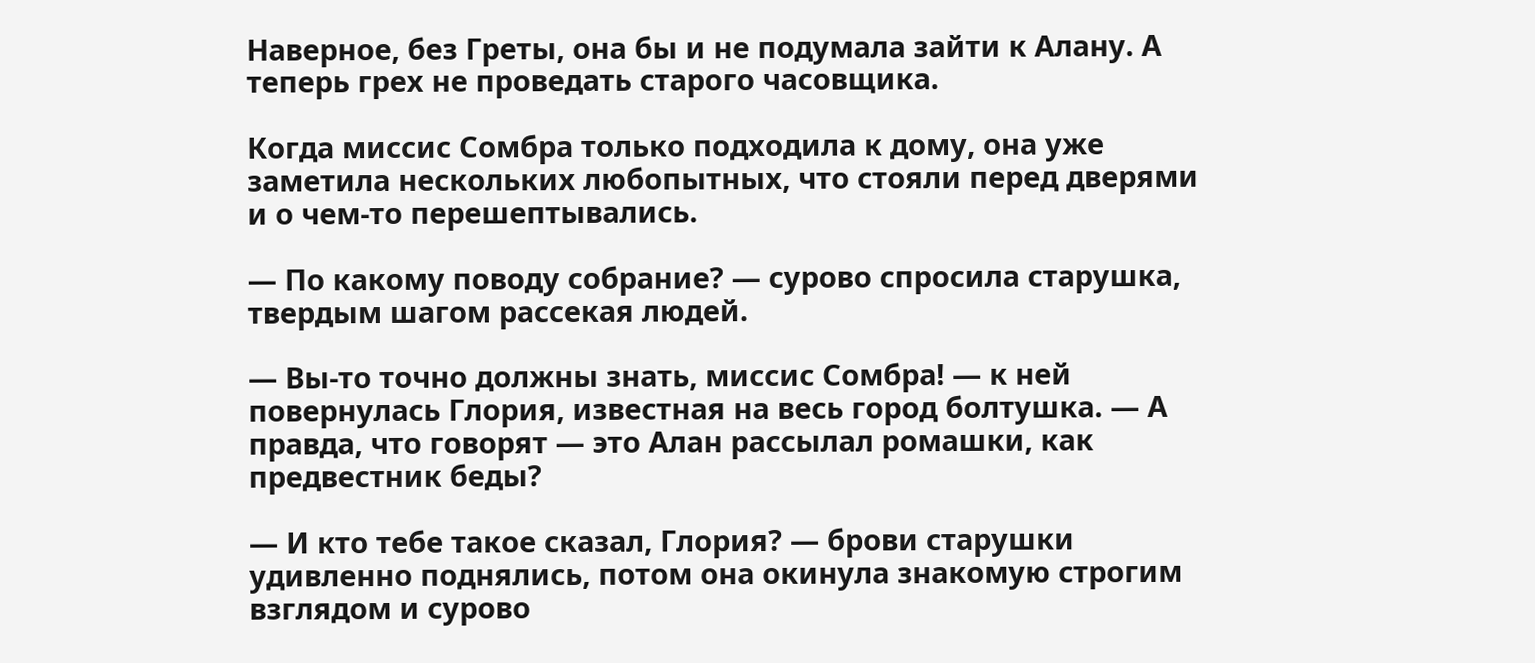Наверное, без Греты, она бы и не подумала зайти к Алану. А теперь грех не проведать старого часовщика.

Когда миссис Сомбра только подходила к дому, она уже заметила нескольких любопытных, что стояли перед дверями и о чем-то перешептывались.

— По какому поводу собрание? — сурово спросила старушка, твердым шагом рассекая людей.

— Вы-то точно должны знать, миссис Сомбра! — к ней повернулась Глория, известная на весь город болтушка. — А правда, что говорят — это Алан рассылал ромашки, как предвестник беды?

— И кто тебе такое сказал, Глория? — брови старушки удивленно поднялись, потом она окинула знакомую строгим взглядом и сурово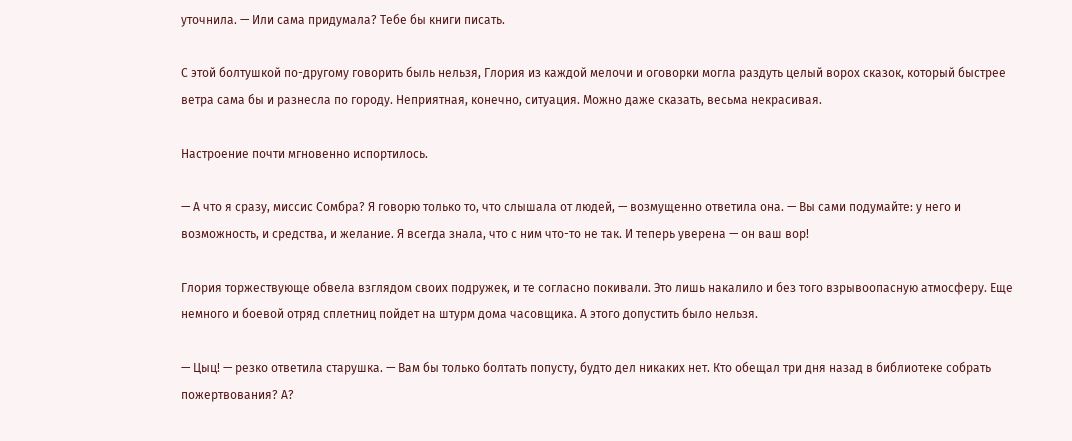уточнила. — Или сама придумала? Тебе бы книги писать.

С этой болтушкой по-другому говорить быль нельзя, Глория из каждой мелочи и оговорки могла раздуть целый ворох сказок, который быстрее ветра сама бы и разнесла по городу. Неприятная, конечно, ситуация. Можно даже сказать, весьма некрасивая.

Настроение почти мгновенно испортилось.

— А что я сразу, миссис Сомбра? Я говорю только то, что слышала от людей, — возмущенно ответила она. — Вы сами подумайте: у него и возможность, и средства, и желание. Я всегда знала, что с ним что-то не так. И теперь уверена — он ваш вор!

Глория торжествующе обвела взглядом своих подружек, и те согласно покивали. Это лишь накалило и без того взрывоопасную атмосферу. Еще немного и боевой отряд сплетниц пойдет на штурм дома часовщика. А этого допустить было нельзя.

— Цыц! — резко ответила старушка. — Вам бы только болтать попусту, будто дел никаких нет. Кто обещал три дня назад в библиотеке собрать пожертвования? А?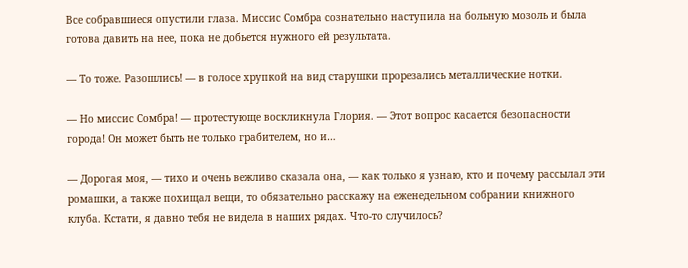Все собравшиеся опустили глаза. Миссис Сомбра сознательно наступила на больную мозоль и была готова давить на нее, пока не добьется нужного ей результата.

— То тоже. Разошлись! — в голосе хрупкой на вид старушки прорезались металлические нотки.

— Но миссис Сомбра! — протестующе воскликнула Глория. — Этот вопрос касается безопасности города! Он может быть не только грабителем, но и…

— Дорогая моя, — тихо и очень вежливо сказала она, — как только я узнаю, кто и почему рассылал эти ромашки, а также похищал вещи, то обязательно расскажу на еженедельном собрании книжного клуба. Кстати, я давно тебя не видела в наших рядах. Что-то случилось?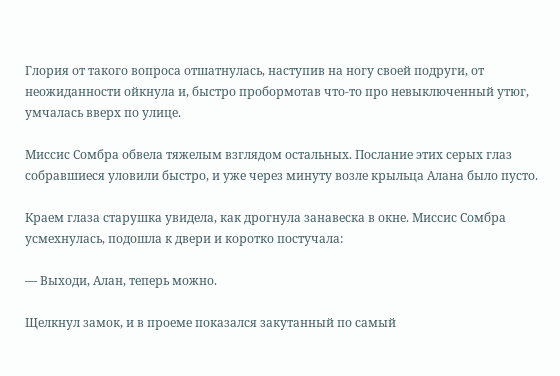Глория от такого вопроса отшатнулась, наступив на ногу своей подруги, от неожиданности ойкнула и, быстро пробормотав что-то про невыключенный утюг, умчалась вверх по улице.

Миссис Сомбра обвела тяжелым взглядом остальных. Послание этих серых глаз собравшиеся уловили быстро, и уже через минуту возле крыльца Алана было пусто.

Краем глаза старушка увидела, как дрогнула занавеска в окне. Миссис Сомбра усмехнулась, подошла к двери и коротко постучала:

— Выходи, Алан, теперь можно.

Щелкнул замок, и в проеме показался закутанный по самый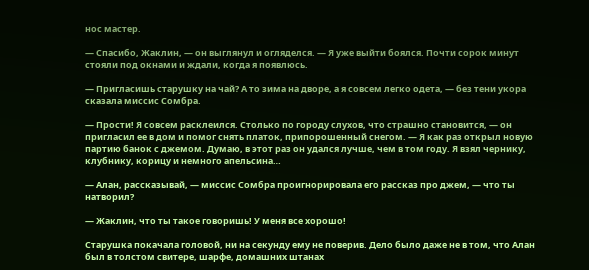нос мастер.

— Спасибо, Жаклин, — он выглянул и огляделся. — Я уже выйти боялся. Почти сорок минут стояли под окнами и ждали, когда я появлюсь.

— Пригласишь старушку на чай? А то зима на дворе, а я совсем легко одета, — без тени укора сказала миссис Сомбра.

— Прости! Я совсем расклеился. Столько по городу слухов, что страшно становится, — он пригласил ее в дом и помог снять платок, припорошенный снегом. — Я как раз открыл новую партию банок с джемом. Думаю, в этот раз он удался лучше, чем в том году. Я взял чернику, клубнику, корицу и немного апельсина…

— Алан, рассказывай, — миссис Сомбра проигнорировала его рассказ про джем, — что ты натворил?

— Жаклин, что ты такое говоришь! У меня все хорошо!

Старушка покачала головой, ни на секунду ему не поверив. Дело было даже не в том, что Алан был в толстом свитере, шарфе, домашних штанах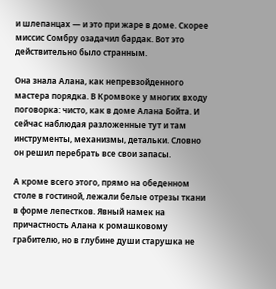и шлепанцах — и это при жаре в доме. Скорее миссис Сомбру озадачил бардак. Вот это действительно было странным.

Она знала Алана, как непревзойденного мастера порядка. В Кромвоке у многих входу поговорка: чисто, как в доме Алана Бойта. И сейчас наблюдая разложенные тут и там инструменты, механизмы, детальки. Словно он решил перебрать все свои запасы.

А кроме всего этого, прямо на обеденном столе в гостиной, лежали белые отрезы ткани в форме лепестков. Явный намек на причастность Алана к ромашковому грабителю, но в глубине души старушка не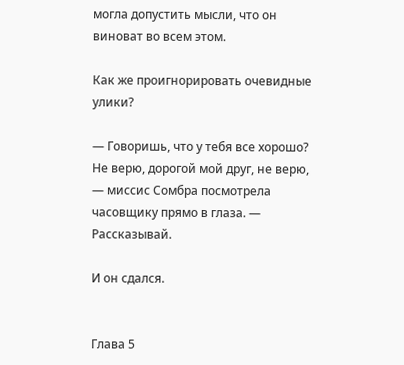могла допустить мысли, что он виноват во всем этом.

Как же проигнорировать очевидные улики?

— Говоришь, что у тебя все хорошо? Не верю, дорогой мой друг, не верю, — миссис Сомбра посмотрела часовщику прямо в глаза. — Рассказывай.

И он сдался.


Глава 5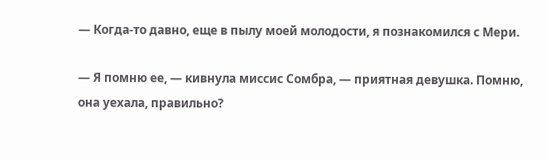— Когда-то давно, еще в пылу моей молодости, я познакомился с Мери.

— Я помню ее, — кивнула миссис Сомбра, — приятная девушка. Помню, она уехала, правильно?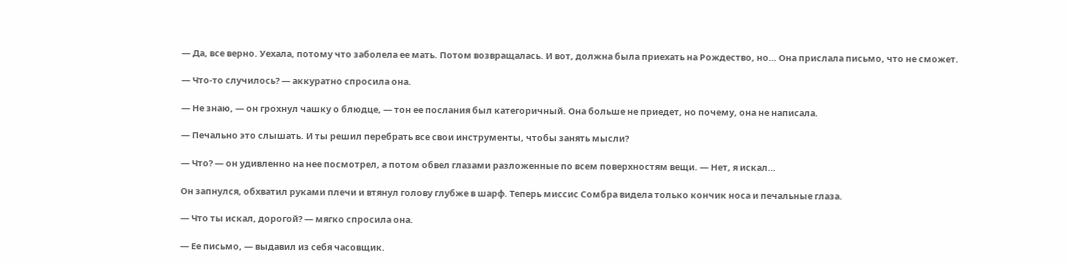— Да, все верно. Уехала, потому что заболела ее мать. Потом возвращалась. И вот, должна была приехать на Рождество, но… Она прислала письмо, что не сможет.

— Что-то случилось? — аккуратно спросила она.

— Не знаю, — он грохнул чашку о блюдце, — тон ее послания был категоричный. Она больше не приедет, но почему, она не написала.

— Печально это слышать. И ты решил перебрать все свои инструменты, чтобы занять мысли?

— Что? — он удивленно на нее посмотрел, а потом обвел глазами разложенные по всем поверхностям вещи. — Нет, я искал…

Он запнулся, обхватил руками плечи и втянул голову глубже в шарф. Теперь миссис Сомбра видела только кончик носа и печальные глаза.

— Что ты искал, дорогой? — мягко спросила она.

— Ее письмо, — выдавил из себя часовщик.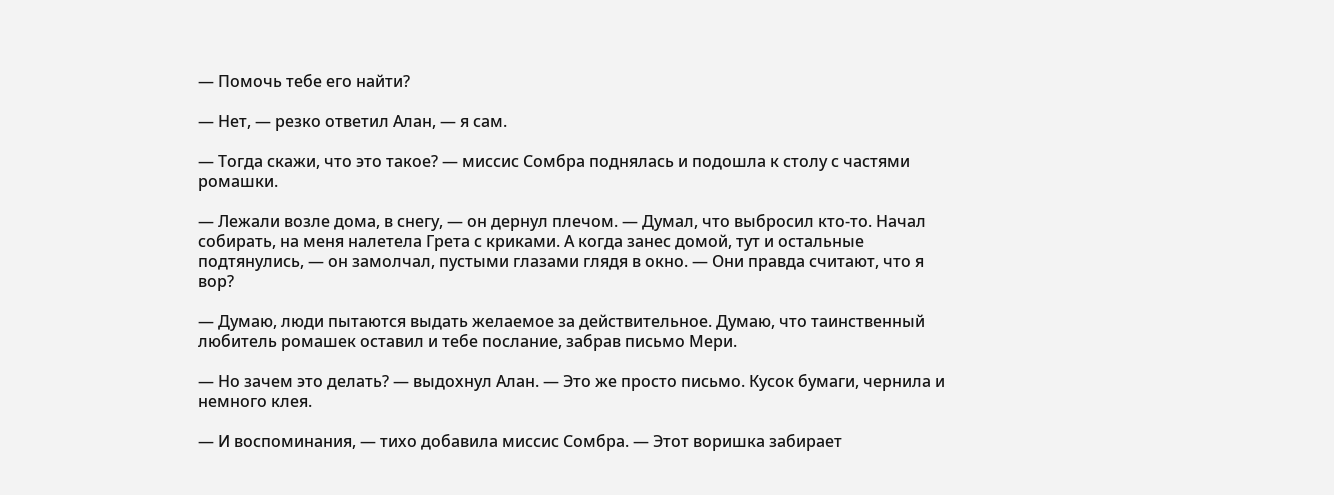— Помочь тебе его найти?

— Нет, — резко ответил Алан, — я сам.

— Тогда скажи, что это такое? — миссис Сомбра поднялась и подошла к столу с частями ромашки.

— Лежали возле дома, в снегу, — он дернул плечом. — Думал, что выбросил кто-то. Начал собирать, на меня налетела Грета с криками. А когда занес домой, тут и остальные подтянулись, — он замолчал, пустыми глазами глядя в окно. — Они правда считают, что я вор?

— Думаю, люди пытаются выдать желаемое за действительное. Думаю, что таинственный любитель ромашек оставил и тебе послание, забрав письмо Мери.

— Но зачем это делать? — выдохнул Алан. — Это же просто письмо. Кусок бумаги, чернила и немного клея.

— И воспоминания, — тихо добавила миссис Сомбра. — Этот воришка забирает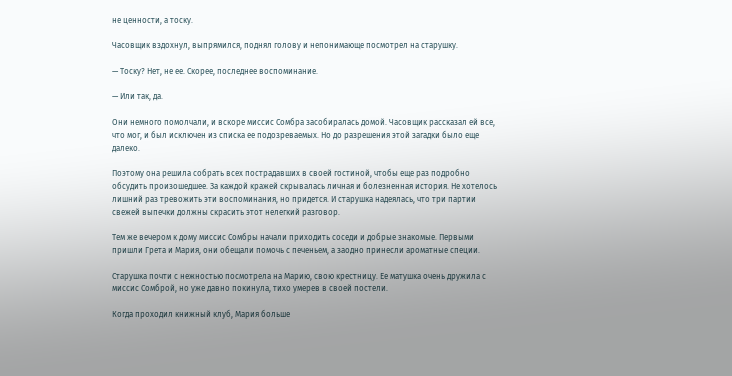не ценности, а тоску.

Часовщик вздохнул, выпрямился, поднял голову и непонимающе посмотрел на старушку.

— Тоску? Нет, не ее. Скорее, последнее воспоминание.

— Или так, да.

Они немного помолчали, и вскоре миссис Сомбра засобиралась домой. Часовщик рассказал ей все, что мог, и был исключен из списка ее подозреваемых. Но до разрешения этой загадки было еще далеко.

Поэтому она решила собрать всех пострадавших в своей гостиной, чтобы еще раз подробно обсудить произошедшее. За каждой кражей скрывалась личная и болезненная история. Не хотелось лишний раз тревожить эти воспоминания, но придется. И старушка надеялась, что три партии свежей выпечки должны скрасить этот нелегкий разговор.

Тем же вечером к дому миссис Сомбры начали приходить соседи и добрые знакомые. Первыми пришли Грета и Мария, они обещали помочь с печеньем, а заодно принесли ароматные специи.

Старушка почти с нежностью посмотрела на Марию, свою крестницу. Ее матушка очень дружила с миссис Сомброй, но уже давно покинула, тихо умерев в своей постели.

Когда проходил книжный клуб, Мария больше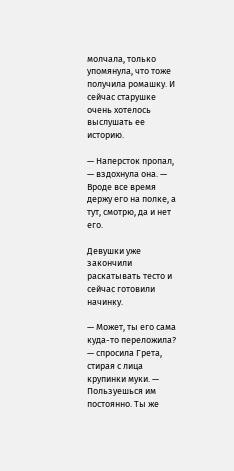молчала, только упомянула, что тоже получила ромашку. И сейчас старушке очень хотелось выслушать ее историю.

— Наперсток пропал, — вздохнула она. — Вроде все время держу его на полке, а тут, смотрю, да и нет его.

Девушки уже закончили раскатывать тесто и сейчас готовили начинку.

— Может, ты его сама куда-то переложила? — спросила Грета, стирая с лица крупинки муки. — Пользуешься им постоянно. Ты же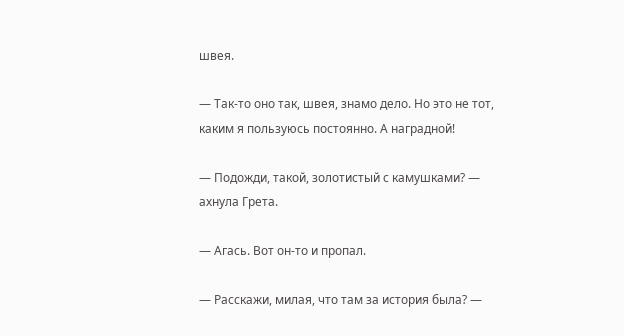швея.

— Так-то оно так, швея, знамо дело. Но это не тот, каким я пользуюсь постоянно. А наградной!

— Подожди, такой, золотистый с камушками? — ахнула Грета.

— Агась. Вот он-то и пропал.

— Расскажи, милая, что там за история была? —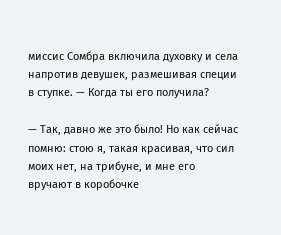миссис Сомбра включила духовку и села напротив девушек, размешивая специи в ступке. — Когда ты его получила?

— Так, давно же это было! Но как сейчас помню: стою я, такая красивая, что сил моих нет, на трибуне, и мне его вручают в коробочке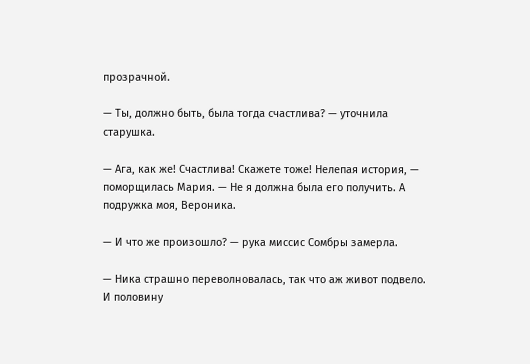прозрачной.

— Ты, должно быть, была тогда счастлива? — уточнила старушка.

— Ага, как же! Счастлива! Скажете тоже! Нелепая история, — поморщилась Мария. — Не я должна была его получить. А подружка моя, Вероника.

— И что же произошло? — рука миссис Сомбры замерла.

— Ника страшно переволновалась, так что аж живот подвело. И половину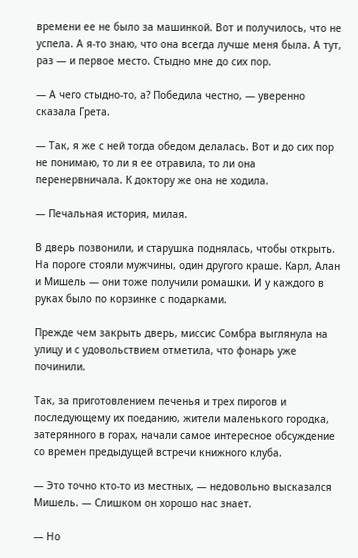времени ее не было за машинкой. Вот и получилось, что не успела. А я-то знаю, что она всегда лучше меня была. А тут, раз — и первое место. Стыдно мне до сих пор.

— А чего стыдно-то, а? Победила честно, — уверенно сказала Грета.

— Так, я же с ней тогда обедом делалась. Вот и до сих пор не понимаю, то ли я ее отравила, то ли она перенервничала. К доктору же она не ходила.

— Печальная история, милая.

В дверь позвонили, и старушка поднялась, чтобы открыть. На пороге стояли мужчины, один другого краше. Карл, Алан и Мишель — они тоже получили ромашки. И у каждого в руках было по корзинке с подарками.

Прежде чем закрыть дверь, миссис Сомбра выглянула на улицу и с удовольствием отметила, что фонарь уже починили.

Так, за приготовлением печенья и трех пирогов и последующему их поеданию, жители маленького городка, затерянного в горах, начали самое интересное обсуждение со времен предыдущей встречи книжного клуба.

— Это точно кто-то из местных, — недовольно высказался Мишель. — Слишком он хорошо нас знает.

— Но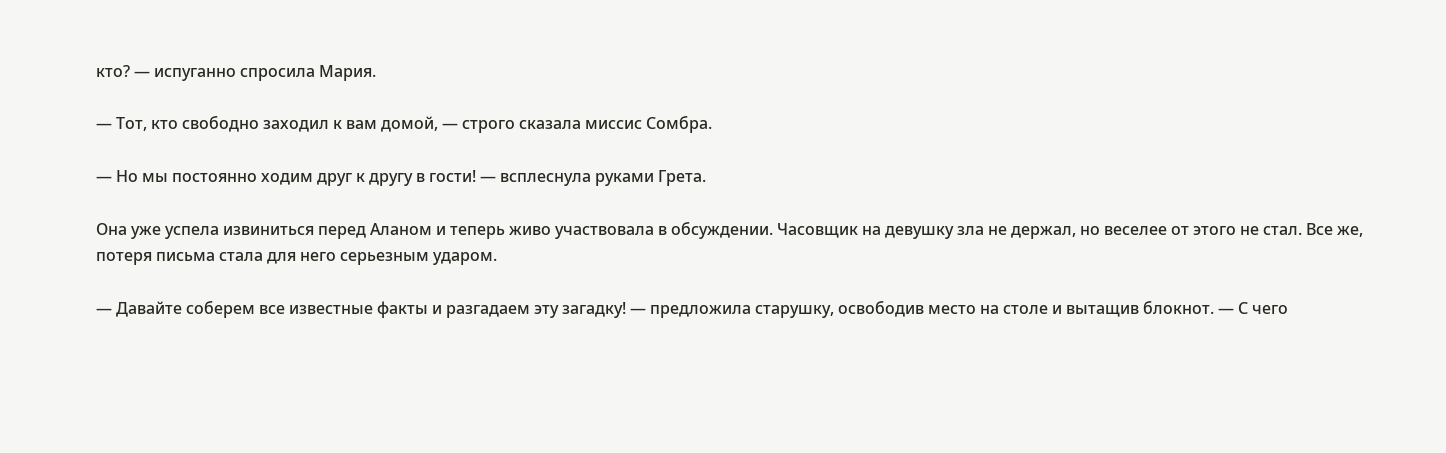кто? — испуганно спросила Мария.

— Тот, кто свободно заходил к вам домой, — строго сказала миссис Сомбра.

— Но мы постоянно ходим друг к другу в гости! — всплеснула руками Грета.

Она уже успела извиниться перед Аланом и теперь живо участвовала в обсуждении. Часовщик на девушку зла не держал, но веселее от этого не стал. Все же, потеря письма стала для него серьезным ударом.

— Давайте соберем все известные факты и разгадаем эту загадку! — предложила старушку, освободив место на столе и вытащив блокнот. — С чего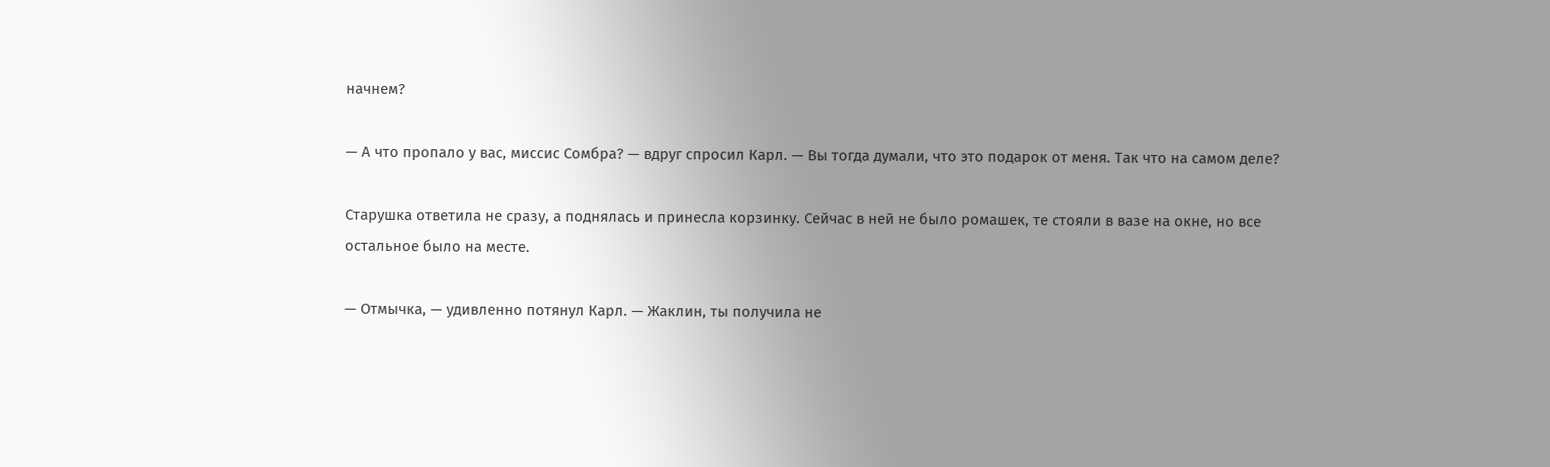начнем?

— А что пропало у вас, миссис Сомбра? — вдруг спросил Карл. — Вы тогда думали, что это подарок от меня. Так что на самом деле?

Старушка ответила не сразу, а поднялась и принесла корзинку. Сейчас в ней не было ромашек, те стояли в вазе на окне, но все остальное было на месте.

— Отмычка, — удивленно потянул Карл. — Жаклин, ты получила не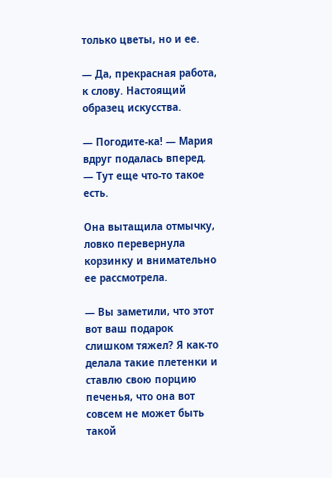только цветы, но и ее.

— Да, прекрасная работа, к слову. Настоящий образец искусства.

— Погодите-ка! — Мария вдруг подалась вперед. — Тут еще что-то такое есть.

Она вытащила отмычку, ловко перевернула корзинку и внимательно ее рассмотрела.

— Вы заметили, что этот вот ваш подарок слишком тяжел? Я как-то делала такие плетенки и ставлю свою порцию печенья, что она вот совсем не может быть такой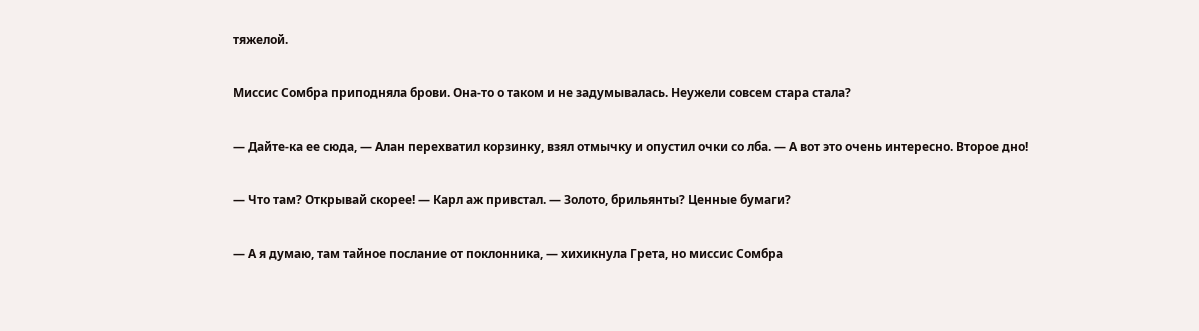тяжелой.

Миссис Сомбра приподняла брови. Она-то о таком и не задумывалась. Неужели совсем стара стала?

— Дайте-ка ее сюда, — Алан перехватил корзинку, взял отмычку и опустил очки со лба. — А вот это очень интересно. Второе дно!

— Что там? Открывай скорее! — Карл аж привстал. — Золото, брильянты? Ценные бумаги?

— А я думаю, там тайное послание от поклонника, — хихикнула Грета, но миссис Сомбра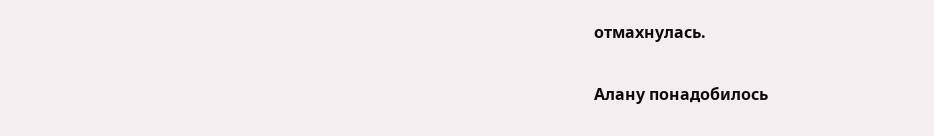отмахнулась.

Алану понадобилось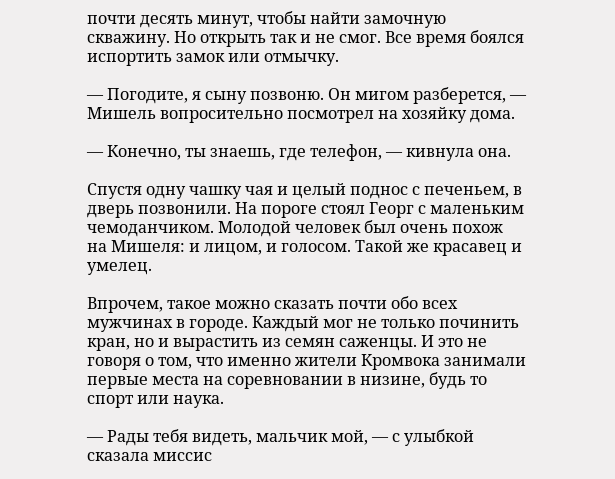почти десять минут, чтобы найти замочную скважину. Но открыть так и не смог. Все время боялся испортить замок или отмычку.

— Погодите, я сыну позвоню. Он мигом разберется, — Мишель вопросительно посмотрел на хозяйку дома.

— Конечно, ты знаешь, где телефон, — кивнула она.

Спустя одну чашку чая и целый поднос с печеньем, в дверь позвонили. На пороге стоял Георг с маленьким чемоданчиком. Молодой человек был очень похож на Мишеля: и лицом, и голосом. Такой же красавец и умелец.

Впрочем, такое можно сказать почти обо всех мужчинах в городе. Каждый мог не только починить кран, но и вырастить из семян саженцы. И это не говоря о том, что именно жители Кромвока занимали первые места на соревновании в низине, будь то спорт или наука.

— Рады тебя видеть, мальчик мой, — с улыбкой сказала миссис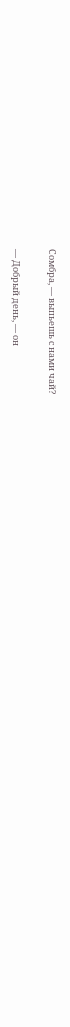Сомбра, — выпьешь с нами чай?

— Добрый день, — он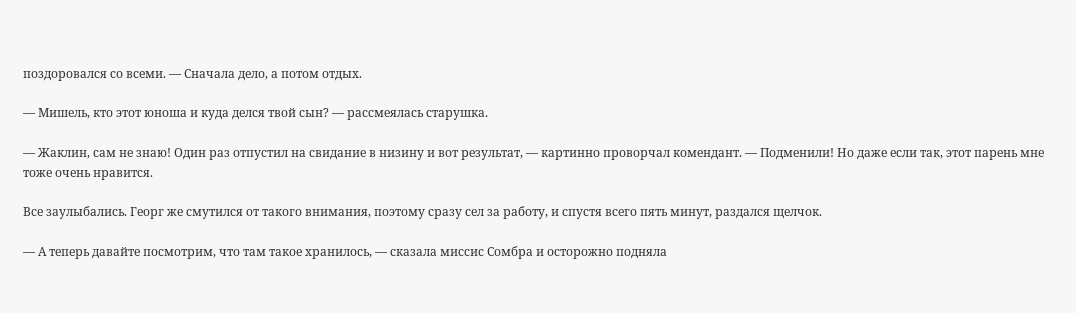поздоровался со всеми. — Сначала дело, а потом отдых.

— Мишель, кто этот юноша и куда делся твой сын? — рассмеялась старушка.

— Жаклин, сам не знаю! Один раз отпустил на свидание в низину и вот результат, — картинно проворчал комендант. — Подменили! Но даже если так, этот парень мне тоже очень нравится.

Все заулыбались. Георг же смутился от такого внимания, поэтому сразу сел за работу, и спустя всего пять минут, раздался щелчок.

— А теперь давайте посмотрим, что там такое хранилось, — сказала миссис Сомбра и осторожно подняла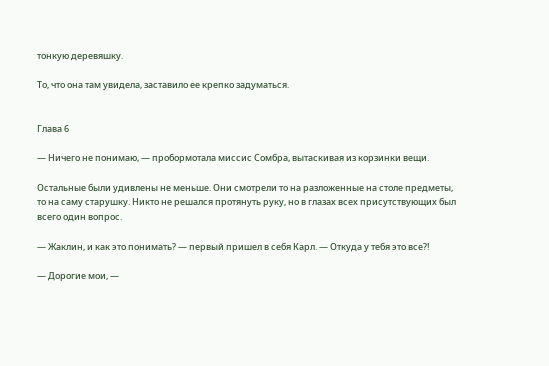тонкую деревяшку.

То, что она там увидела, заставило ее крепко задуматься.


Глава 6

— Ничего не понимаю, — пробормотала миссис Сомбра, вытаскивая из корзинки вещи.

Остальные были удивлены не меньше. Они смотрели то на разложенные на столе предметы, то на саму старушку. Никто не решался протянуть руку, но в глазах всех присутствующих был всего один вопрос.

— Жаклин, и как это понимать? — первый пришел в себя Карл. — Откуда у тебя это все?!

— Дорогие мои, —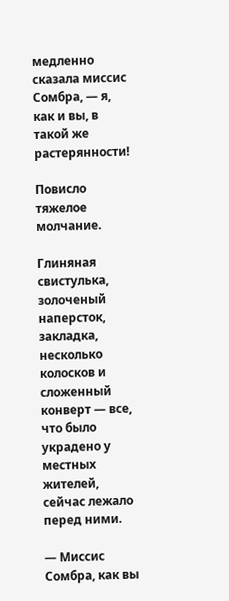медленно сказала миссис Сомбра, — я, как и вы, в такой же растерянности!

Повисло тяжелое молчание.

Глиняная свистулька, золоченый наперсток, закладка, несколько колосков и сложенный конверт — все, что было украдено у местных жителей, сейчас лежало перед ними.

— Миссис Сомбра, как вы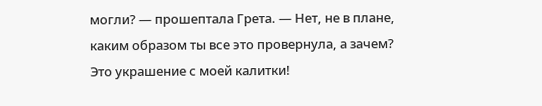могли? — прошептала Грета. — Нет, не в плане, каким образом ты все это провернула, а зачем? Это украшение с моей калитки!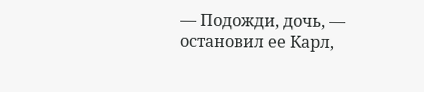— Подожди, дочь, — остановил ее Карл,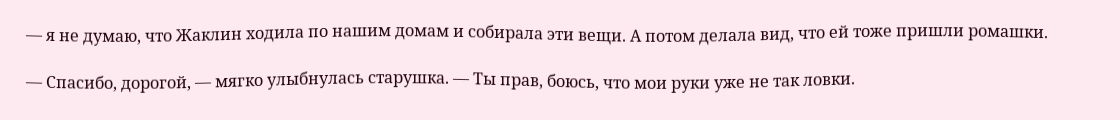— я не думаю, что Жаклин ходила по нашим домам и собирала эти вещи. А потом делала вид, что ей тоже пришли ромашки.

— Спасибо, дорогой, — мягко улыбнулась старушка. — Ты прав, боюсь, что мои руки уже не так ловки.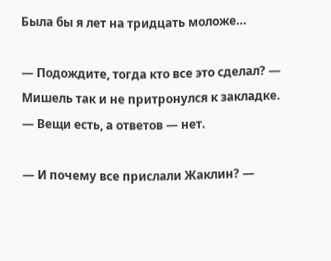Была бы я лет на тридцать моложе…

— Подождите, тогда кто все это сделал? — Мишель так и не притронулся к закладке. — Вещи есть, а ответов — нет.

— И почему все прислали Жаклин? —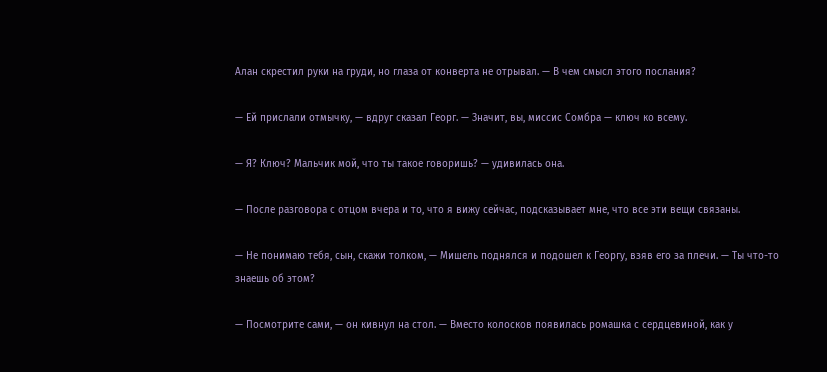Алан скрестил руки на груди, но глаза от конверта не отрывал. — В чем смысл этого послания?

— Ей прислали отмычку, — вдруг сказал Георг. — Значит, вы, миссис Сомбра — ключ ко всему.

— Я? Ключ? Мальчик мой, что ты такое говоришь? — удивилась она.

— После разговора с отцом вчера и то, что я вижу сейчас, подсказывает мне, что все эти вещи связаны.

— Не понимаю тебя, сын, скажи толком, — Мишель поднялся и подошел к Георгу, взяв его за плечи. — Ты что-то знаешь об этом?

— Посмотрите сами, — он кивнул на стол. — Вместо колосков появилась ромашка с сердцевиной, как у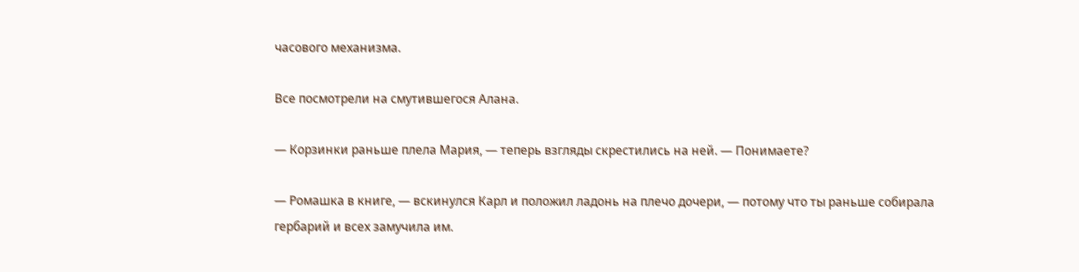часового механизма.

Все посмотрели на смутившегося Алана.

— Корзинки раньше плела Мария, — теперь взгляды скрестились на ней. — Понимаете?

— Ромашка в книге, — вскинулся Карл и положил ладонь на плечо дочери, — потому что ты раньше собирала гербарий и всех замучила им.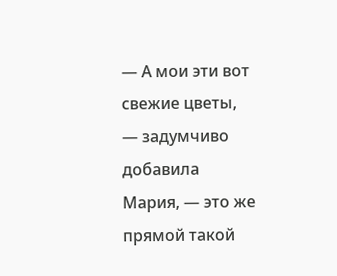— А мои эти вот свежие цветы, — задумчиво добавила Мария, — это же прямой такой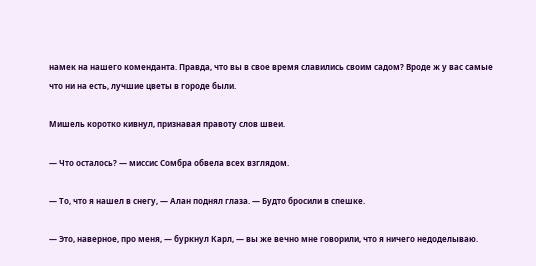намек на нашего коменданта. Правда, что вы в свое время славились своим садом? Вроде ж у вас самые что ни на есть, лучшие цветы в городе были.

Мишель коротко кивнул, признавая правоту слов швеи.

— Что осталось? — миссис Сомбра обвела всех взглядом.

— То, что я нашел в снегу, — Алан поднял глаза. — Будто бросили в спешке.

— Это, наверное, про меня, — буркнул Карл, — вы же вечно мне говорили, что я ничего недоделываю.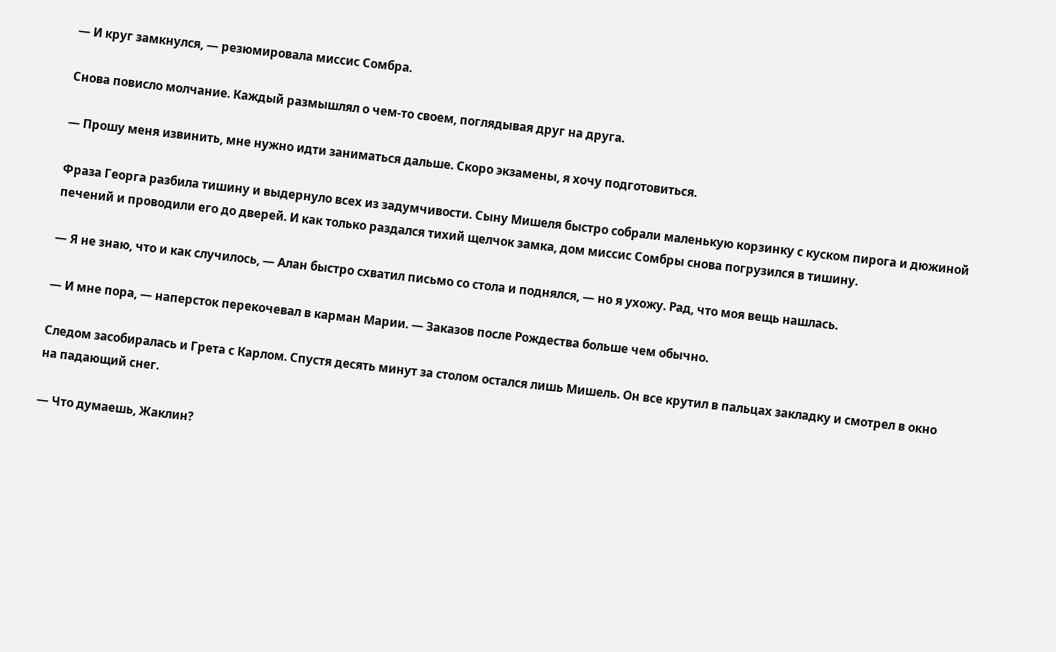— И круг замкнулся, — резюмировала миссис Сомбра.

Снова повисло молчание. Каждый размышлял о чем-то своем, поглядывая друг на друга.

— Прошу меня извинить, мне нужно идти заниматься дальше. Скоро экзамены, я хочу подготовиться.

Фраза Георга разбила тишину и выдернуло всех из задумчивости. Сыну Мишеля быстро собрали маленькую корзинку с куском пирога и дюжиной печений и проводили его до дверей. И как только раздался тихий щелчок замка, дом миссис Сомбры снова погрузился в тишину.

— Я не знаю, что и как случилось, — Алан быстро схватил письмо со стола и поднялся, — но я ухожу. Рад, что моя вещь нашлась.

— И мне пора, — наперсток перекочевал в карман Марии. — Заказов после Рождества больше чем обычно.

Следом засобиралась и Грета с Карлом. Спустя десять минут за столом остался лишь Мишель. Он все крутил в пальцах закладку и смотрел в окно на падающий снег.

— Что думаешь, Жаклин?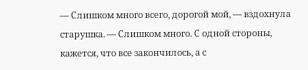— Слишком много всего, дорогой мой, — вздохнула старушка. — Слишком много. С одной стороны, кажется, что все закончилось, а с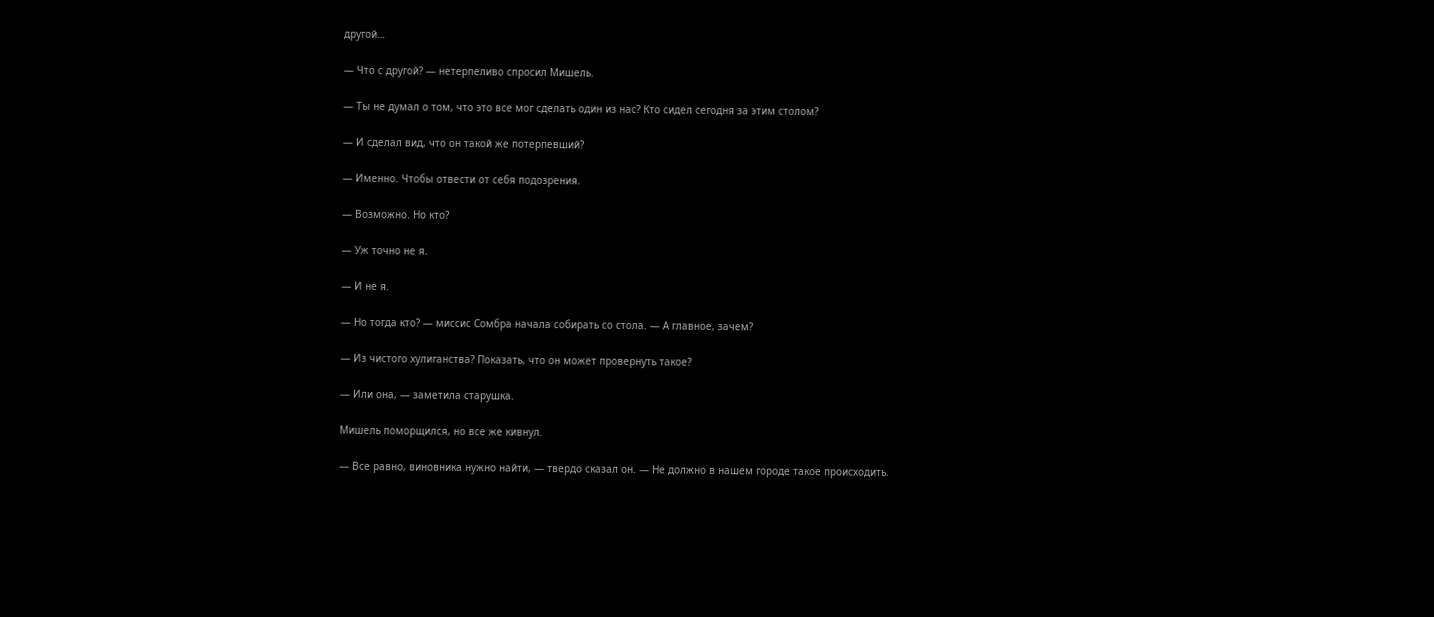другой…

— Что с другой? — нетерпеливо спросил Мишель.

— Ты не думал о том, что это все мог сделать один из нас? Кто сидел сегодня за этим столом?

— И сделал вид, что он такой же потерпевший?

— Именно. Чтобы отвести от себя подозрения.

— Возможно. Но кто?

— Уж точно не я.

— И не я.

— Но тогда кто? — миссис Сомбра начала собирать со стола. — А главное, зачем?

— Из чистого хулиганства? Показать, что он может провернуть такое?

— Или она, — заметила старушка.

Мишель поморщился, но все же кивнул.

— Все равно, виновника нужно найти, — твердо сказал он. — Не должно в нашем городе такое происходить.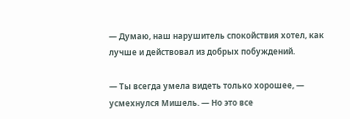— Думаю, наш нарушитель спокойствия хотел, как лучше и действовал из добрых побуждений.

— Ты всегда умела видеть только хорошее, — усмехнулся Мишель. — Но это все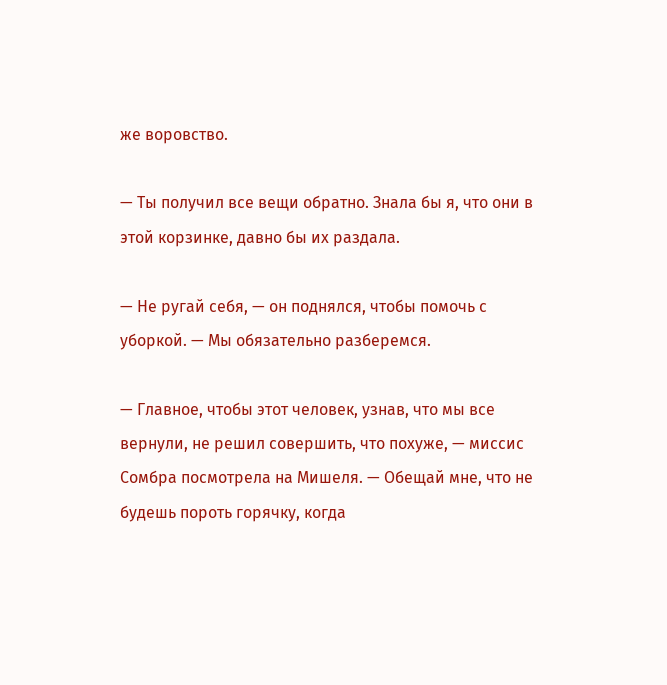же воровство.

— Ты получил все вещи обратно. Знала бы я, что они в этой корзинке, давно бы их раздала.

— Не ругай себя, — он поднялся, чтобы помочь с уборкой. — Мы обязательно разберемся.

— Главное, чтобы этот человек, узнав, что мы все вернули, не решил совершить, что похуже, — миссис Сомбра посмотрела на Мишеля. — Обещай мне, что не будешь пороть горячку, когда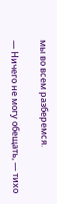мы во всем разберемся.

— Ничего не могу обещать, — тихо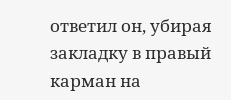ответил он, убирая закладку в правый карман на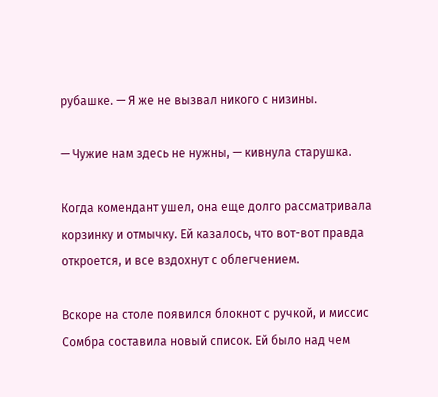рубашке. — Я же не вызвал никого с низины.

— Чужие нам здесь не нужны, — кивнула старушка.

Когда комендант ушел, она еще долго рассматривала корзинку и отмычку. Ей казалось, что вот-вот правда откроется, и все вздохнут с облегчением.

Вскоре на столе появился блокнот с ручкой, и миссис Сомбра составила новый список. Ей было над чем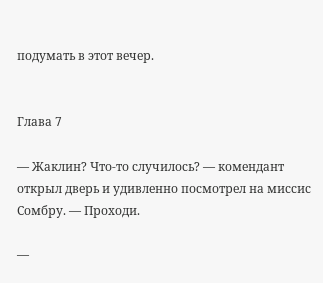подумать в этот вечер.


Глава 7

— Жаклин? Что-то случилось? — комендант открыл дверь и удивленно посмотрел на миссис Сомбру. — Проходи.

—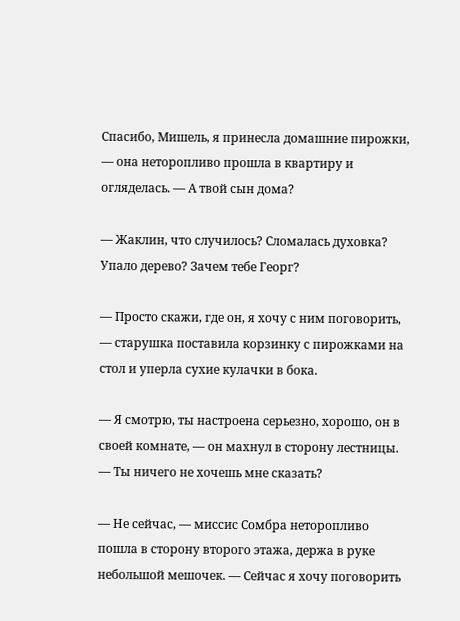Спасибо, Мишель, я принесла домашние пирожки, — она неторопливо прошла в квартиру и огляделась. — А твой сын дома?

— Жаклин, что случилось? Сломалась духовка? Упало дерево? Зачем тебе Георг?

— Просто скажи, где он, я хочу с ним поговорить, — старушка поставила корзинку с пирожками на стол и уперла сухие кулачки в бока.

— Я смотрю, ты настроена серьезно, хорошо, он в своей комнате, — он махнул в сторону лестницы. — Ты ничего не хочешь мне сказать?

— Не сейчас, — миссис Сомбра неторопливо пошла в сторону второго этажа, держа в руке небольшой мешочек. — Сейчас я хочу поговорить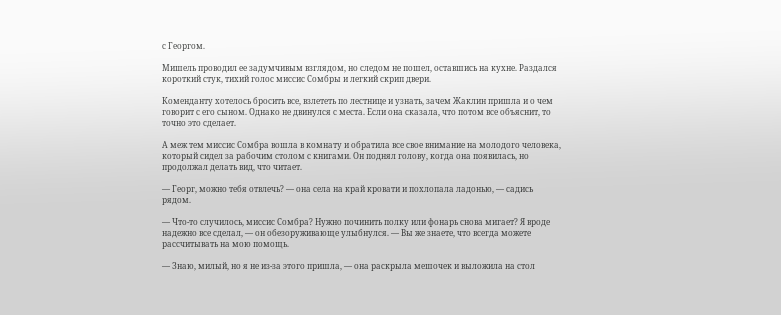с Георгом.

Мишель проводил ее задумчивым взглядом, но следом не пошел, оставшись на кухне. Раздался короткий стук, тихий голос миссис Сомбры и легкий скрип двери.

Коменданту хотелось бросить все, взлететь по лестнице и узнать, зачем Жаклин пришла и о чем говорит с его сыном. Однако не двинулся с места. Если она сказала, что потом все объяснит, то точно это сделает.

А меж тем миссис Сомбра вошла в комнату и обратила все свое внимание на молодого человека, который сидел за рабочим столом с книгами. Он поднял голову, когда она появилась, но продолжал делать вид, что читает.

— Георг, можно тебя отвлечь? — она села на край кровати и похлопала ладонью, — садись рядом.

— Что-то случилось, миссис Сомбра? Нужно починить полку или фонарь снова мигает? Я вроде надежно все сделал, — он обезоруживающе улыбнулся. — Вы же знаете, что всегда можете рассчитывать на мою помощь.

— Знаю, милый, но я не из-за этого пришла, — она раскрыла мешочек и выложила на стол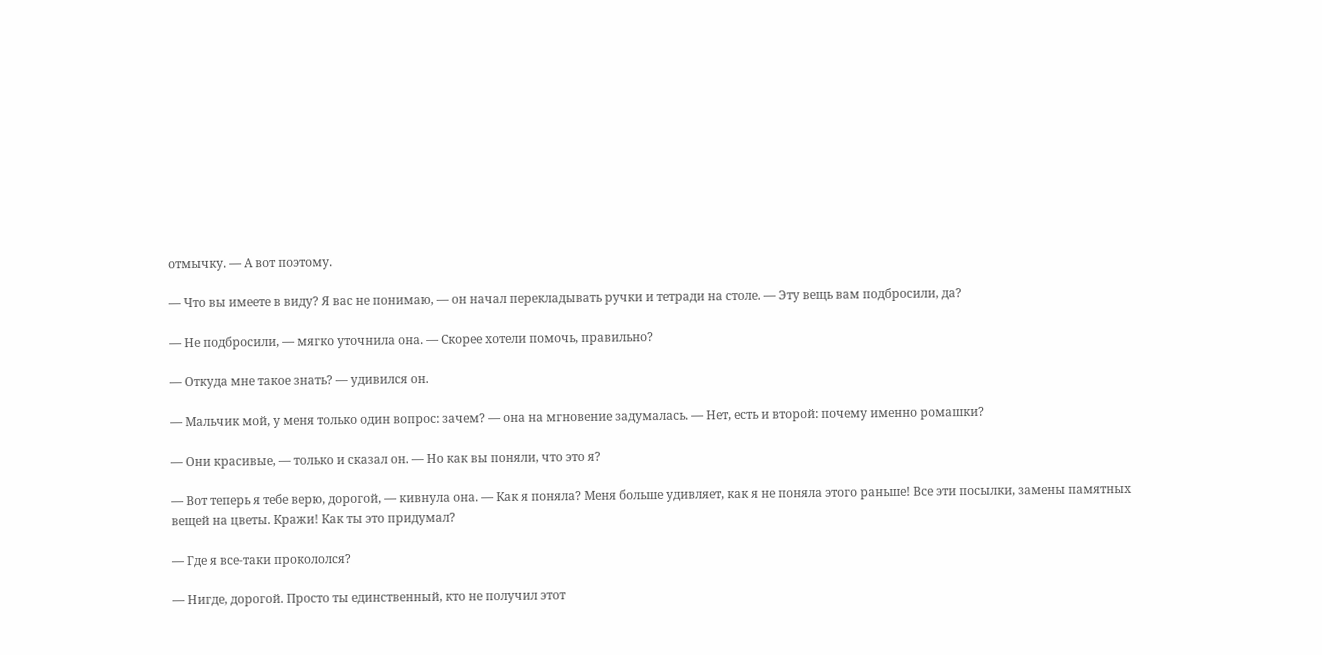отмычку. — А вот поэтому.

— Что вы имеете в виду? Я вас не понимаю, — он начал перекладывать ручки и тетради на столе. — Эту вещь вам подбросили, да?

— Не подбросили, — мягко уточнила она. — Скорее хотели помочь, правильно?

— Откуда мне такое знать? — удивился он.

— Мальчик мой, у меня только один вопрос: зачем? — она на мгновение задумалась. — Нет, есть и второй: почему именно ромашки?

— Они красивые, — только и сказал он. — Но как вы поняли, что это я?

— Вот теперь я тебе верю, дорогой, — кивнула она. — Как я поняла? Меня больше удивляет, как я не поняла этого раньше! Все эти посылки, замены памятных вещей на цветы. Кражи! Как ты это придумал?

— Где я все-таки прокололся?

— Нигде, дорогой. Просто ты единственный, кто не получил этот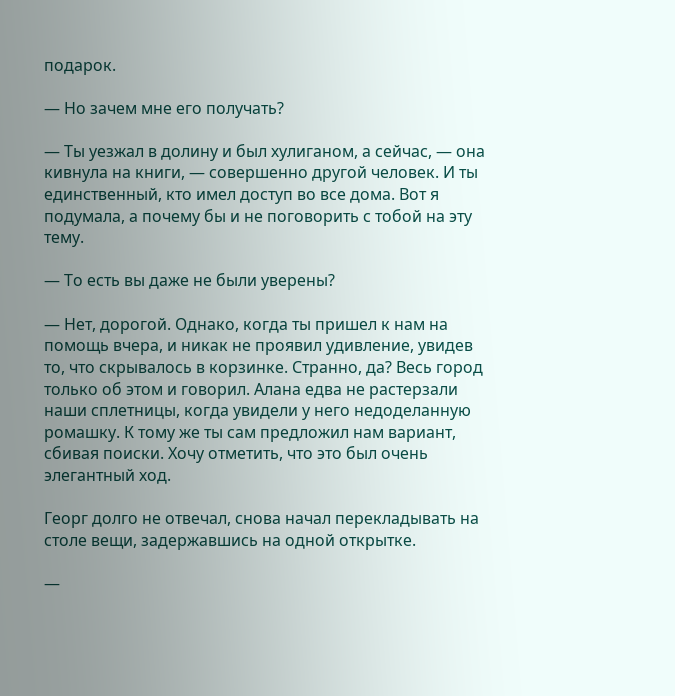подарок.

— Но зачем мне его получать?

— Ты уезжал в долину и был хулиганом, а сейчас, — она кивнула на книги, — совершенно другой человек. И ты единственный, кто имел доступ во все дома. Вот я подумала, а почему бы и не поговорить с тобой на эту тему.

— То есть вы даже не были уверены?

— Нет, дорогой. Однако, когда ты пришел к нам на помощь вчера, и никак не проявил удивление, увидев то, что скрывалось в корзинке. Странно, да? Весь город только об этом и говорил. Алана едва не растерзали наши сплетницы, когда увидели у него недоделанную ромашку. К тому же ты сам предложил нам вариант, сбивая поиски. Хочу отметить, что это был очень элегантный ход.

Георг долго не отвечал, снова начал перекладывать на столе вещи, задержавшись на одной открытке.

—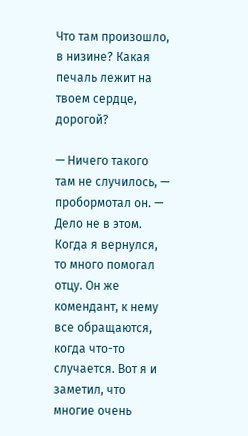Что там произошло, в низине? Какая печаль лежит на твоем сердце, дорогой?

— Ничего такого там не случилось, — пробормотал он. — Дело не в этом. Когда я вернулся, то много помогал отцу. Он же комендант, к нему все обращаются, когда что-то случается. Вот я и заметил, что многие очень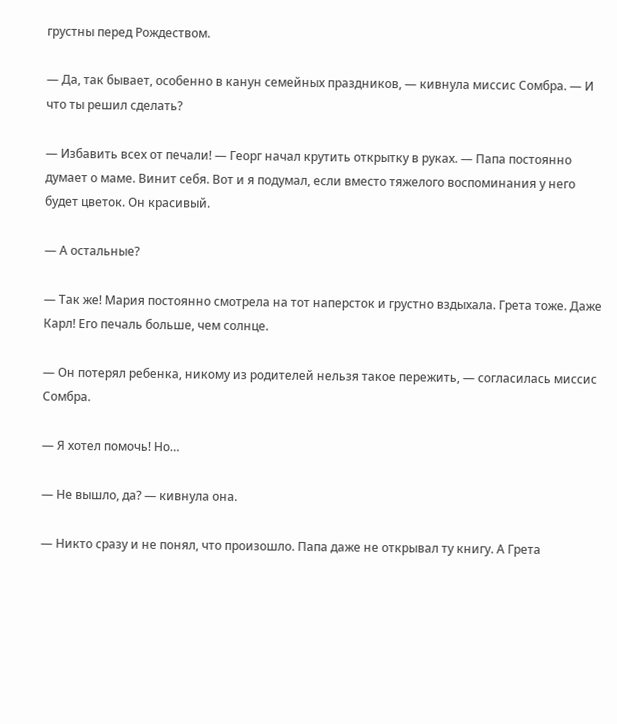грустны перед Рождеством.

— Да, так бывает, особенно в канун семейных праздников, — кивнула миссис Сомбра. — И что ты решил сделать?

— Избавить всех от печали! — Георг начал крутить открытку в руках. — Папа постоянно думает о маме. Винит себя. Вот и я подумал, если вместо тяжелого воспоминания у него будет цветок. Он красивый.

— А остальные?

— Так же! Мария постоянно смотрела на тот наперсток и грустно вздыхала. Грета тоже. Даже Карл! Его печаль больше, чем солнце.

— Он потерял ребенка, никому из родителей нельзя такое пережить, — согласилась миссис Сомбра.

— Я хотел помочь! Но…

— Не вышло, да? — кивнула она.

— Никто сразу и не понял, что произошло. Папа даже не открывал ту книгу. А Грета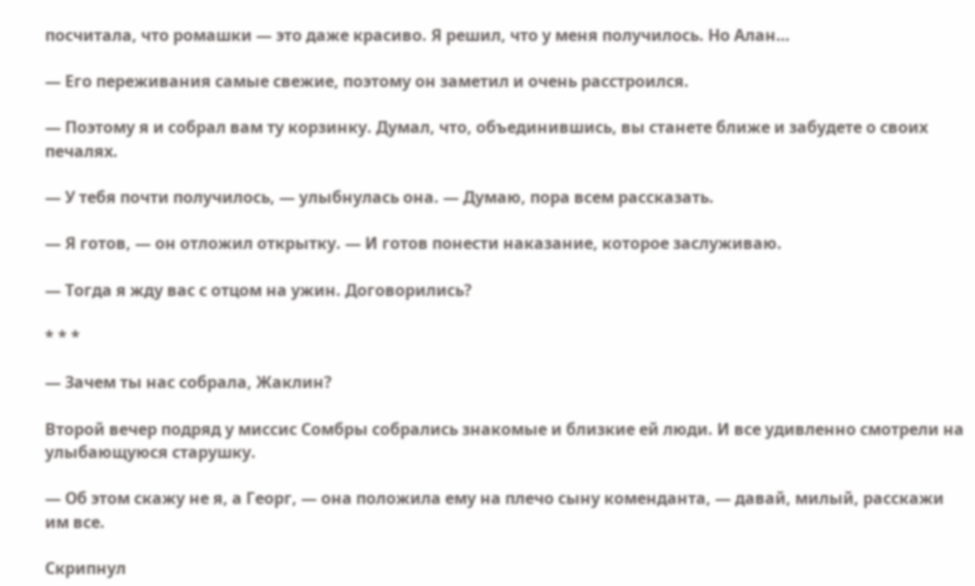посчитала, что ромашки — это даже красиво. Я решил, что у меня получилось. Но Алан…

— Его переживания самые свежие, поэтому он заметил и очень расстроился.

— Поэтому я и собрал вам ту корзинку. Думал, что, объединившись, вы станете ближе и забудете о своих печалях.

— У тебя почти получилось, — улыбнулась она. — Думаю, пора всем рассказать.

— Я готов, — он отложил открытку. — И готов понести наказание, которое заслуживаю.

— Тогда я жду вас с отцом на ужин. Договорились?

* * *

— Зачем ты нас собрала, Жаклин?

Второй вечер подряд у миссис Сомбры собрались знакомые и близкие ей люди. И все удивленно смотрели на улыбающуюся старушку.

— Об этом скажу не я, а Георг, — она положила ему на плечо сыну коменданта, — давай, милый, расскажи им все.

Скрипнул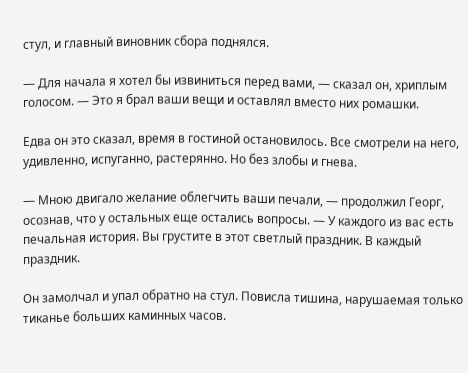стул, и главный виновник сбора поднялся.

— Для начала я хотел бы извиниться перед вами, — сказал он, хриплым голосом. — Это я брал ваши вещи и оставлял вместо них ромашки.

Едва он это сказал, время в гостиной остановилось. Все смотрели на него, удивленно, испуганно, растерянно. Но без злобы и гнева.

— Мною двигало желание облегчить ваши печали, — продолжил Георг, осознав, что у остальных еще остались вопросы. — У каждого из вас есть печальная история. Вы грустите в этот светлый праздник. В каждый праздник.

Он замолчал и упал обратно на стул. Повисла тишина, нарушаемая только тиканье больших каминных часов.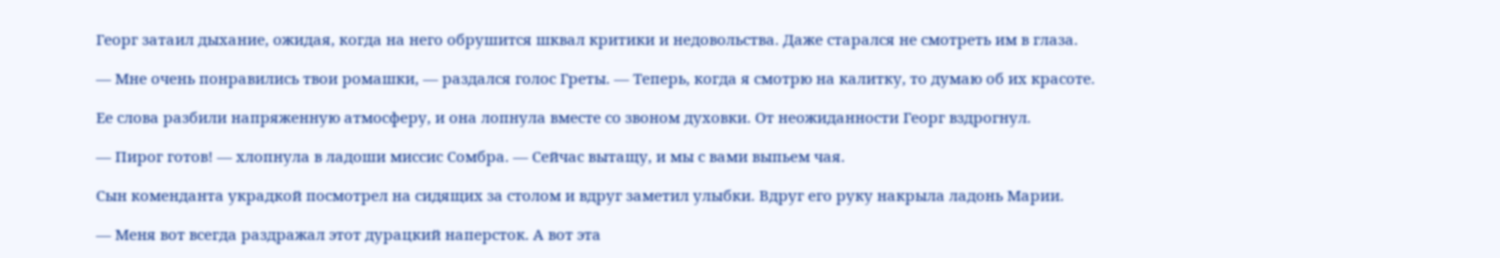Георг затаил дыхание, ожидая, когда на него обрушится шквал критики и недовольства. Даже старался не смотреть им в глаза.

— Мне очень понравились твои ромашки, — раздался голос Греты. — Теперь, когда я смотрю на калитку, то думаю об их красоте.

Ее слова разбили напряженную атмосферу, и она лопнула вместе со звоном духовки. От неожиданности Георг вздрогнул.

— Пирог готов! — хлопнула в ладоши миссис Сомбра. — Сейчас вытащу, и мы с вами выпьем чая.

Сын коменданта украдкой посмотрел на сидящих за столом и вдруг заметил улыбки. Вдруг его руку накрыла ладонь Марии.

— Меня вот всегда раздражал этот дурацкий наперсток. А вот эта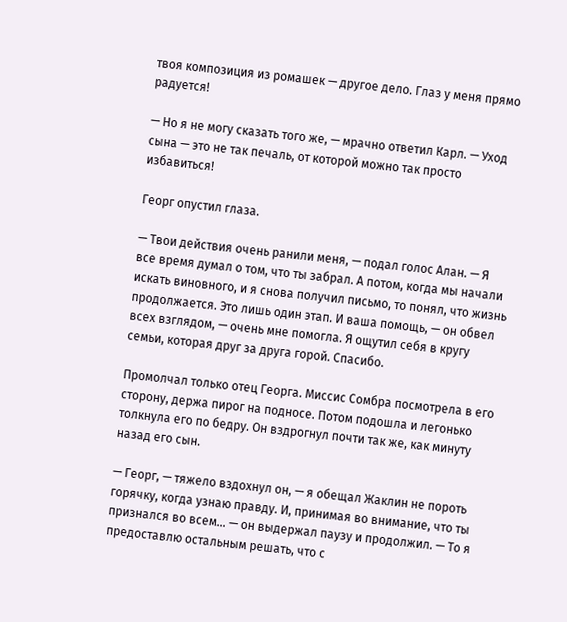твоя композиция из ромашек — другое дело. Глаз у меня прямо радуется!

— Но я не могу сказать того же, — мрачно ответил Карл. — Уход сына — это не так печаль, от которой можно так просто избавиться!

Георг опустил глаза.

— Твои действия очень ранили меня, — подал голос Алан. — Я все время думал о том, что ты забрал. А потом, когда мы начали искать виновного, и я снова получил письмо, то понял, что жизнь продолжается. Это лишь один этап. И ваша помощь, — он обвел всех взглядом, — очень мне помогла. Я ощутил себя в кругу семьи, которая друг за друга горой. Спасибо.

Промолчал только отец Георга. Миссис Сомбра посмотрела в его сторону, держа пирог на подносе. Потом подошла и легонько толкнула его по бедру. Он вздрогнул почти так же, как минуту назад его сын.

— Георг, — тяжело вздохнул он, — я обещал Жаклин не пороть горячку, когда узнаю правду. И, принимая во внимание, что ты признался во всем… — он выдержал паузу и продолжил. — То я предоставлю остальным решать, что с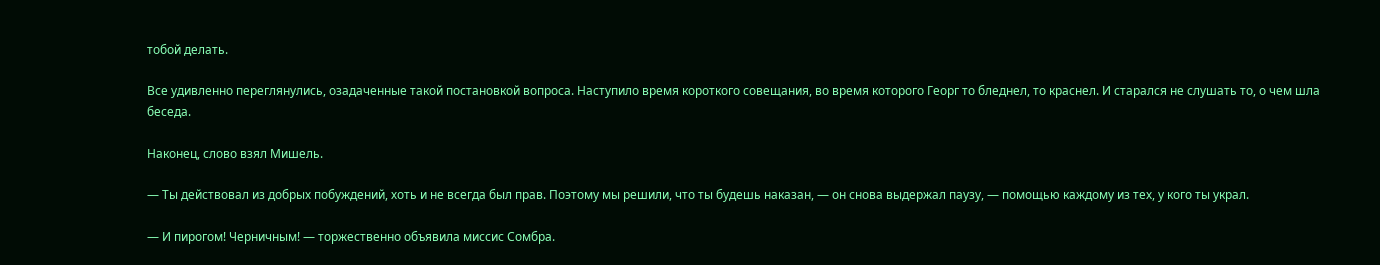тобой делать.

Все удивленно переглянулись, озадаченные такой постановкой вопроса. Наступило время короткого совещания, во время которого Георг то бледнел, то краснел. И старался не слушать то, о чем шла беседа.

Наконец, слово взял Мишель.

— Ты действовал из добрых побуждений, хоть и не всегда был прав. Поэтому мы решили, что ты будешь наказан, — он снова выдержал паузу, — помощью каждому из тех, у кого ты украл.

— И пирогом! Черничным! — торжественно объявила миссис Сомбра.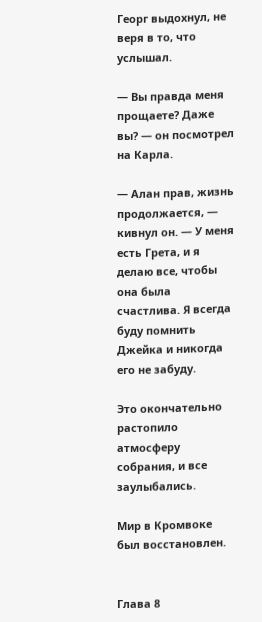Георг выдохнул, не веря в то, что услышал.

— Вы правда меня прощаете? Даже вы? — он посмотрел на Карла.

— Алан прав, жизнь продолжается, — кивнул он. — У меня есть Грета, и я делаю все, чтобы она была счастлива. Я всегда буду помнить Джейка и никогда его не забуду.

Это окончательно растопило атмосферу собрания, и все заулыбались.

Мир в Кромвоке был восстановлен.


Глава 8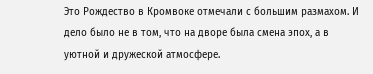Это Рождество в Кромвоке отмечали с большим размахом. И дело было не в том, что на дворе была смена эпох, а в уютной и дружеской атмосфере.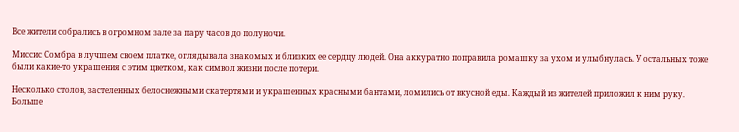Все жители собрались в огромном зале за пару часов до полуночи.

Миссис Сомбра в лучшем своем платке, оглядывала знакомых и близких ее сердцу людей. Она аккуратно поправила ромашку за ухом и улыбнулась. У остальных тоже были какие-то украшения с этим цветком, как символ жизни после потери.

Несколько столов, застеленных белоснежными скатертями и украшенных красными бантами, ломились от вкусной еды. Каждый из жителей приложил к ним руку. Больше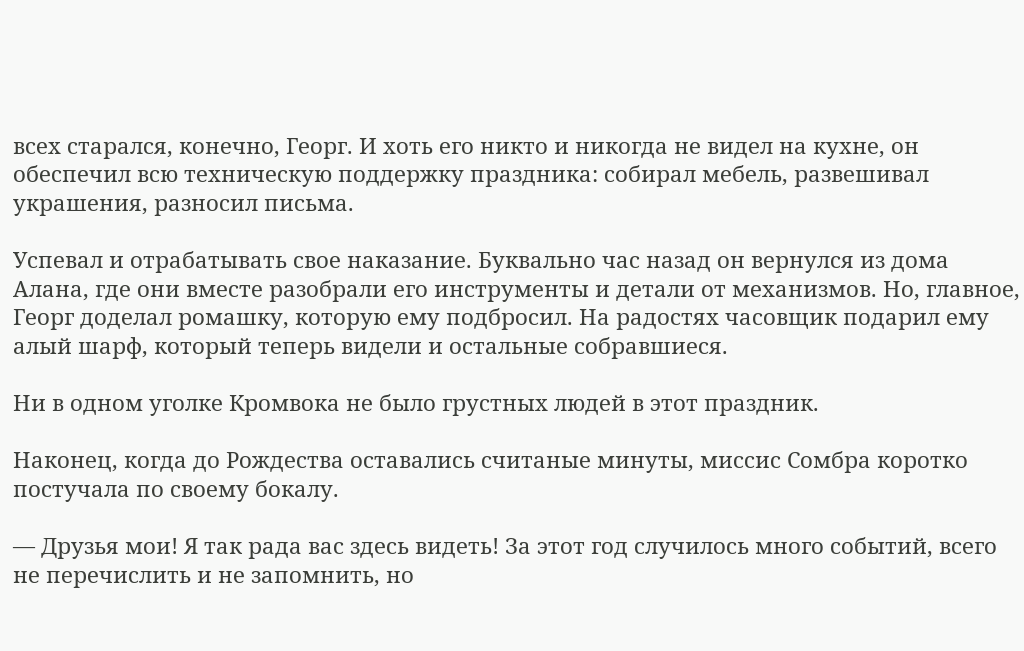всех старался, конечно, Георг. И хоть его никто и никогда не видел на кухне, он обеспечил всю техническую поддержку праздника: собирал мебель, развешивал украшения, разносил письма.

Успевал и отрабатывать свое наказание. Буквально час назад он вернулся из дома Алана, где они вместе разобрали его инструменты и детали от механизмов. Но, главное, Георг доделал ромашку, которую ему подбросил. На радостях часовщик подарил ему алый шарф, который теперь видели и остальные собравшиеся.

Ни в одном уголке Кромвока не было грустных людей в этот праздник.

Наконец, когда до Рождества оставались считаные минуты, миссис Сомбра коротко постучала по своему бокалу.

— Друзья мои! Я так рада вас здесь видеть! За этот год случилось много событий, всего не перечислить и не запомнить, но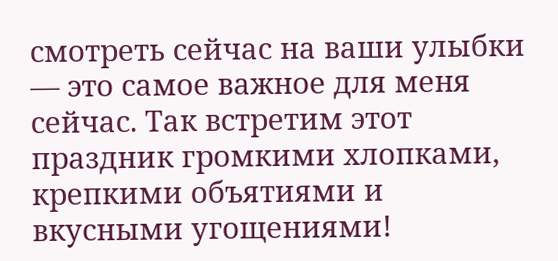смотреть сейчас на ваши улыбки — это самое важное для меня сейчас. Так встретим этот праздник громкими хлопками, крепкими объятиями и вкусными угощениями!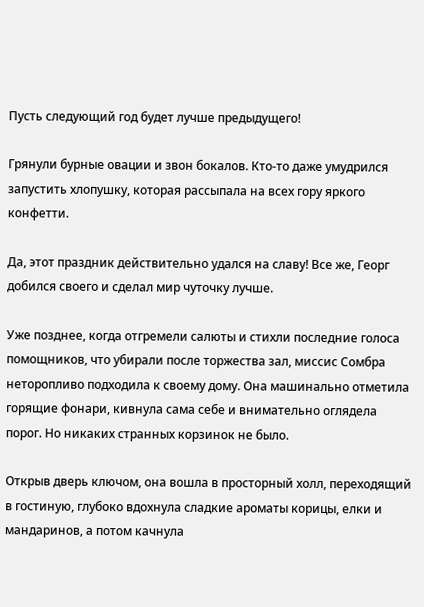Пусть следующий год будет лучше предыдущего!

Грянули бурные овации и звон бокалов. Кто-то даже умудрился запустить хлопушку, которая рассыпала на всех гору яркого конфетти.

Да, этот праздник действительно удался на славу! Все же, Георг добился своего и сделал мир чуточку лучше.

Уже позднее, когда отгремели салюты и стихли последние голоса помощников, что убирали после торжества зал, миссис Сомбра неторопливо подходила к своему дому. Она машинально отметила горящие фонари, кивнула сама себе и внимательно оглядела порог. Но никаких странных корзинок не было.

Открыв дверь ключом, она вошла в просторный холл, переходящий в гостиную, глубоко вдохнула сладкие ароматы корицы, елки и мандаринов, а потом качнула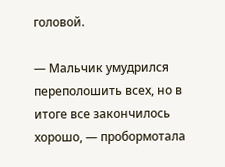головой.

— Мальчик умудрился переполошить всех, но в итоге все закончилось хорошо, — пробормотала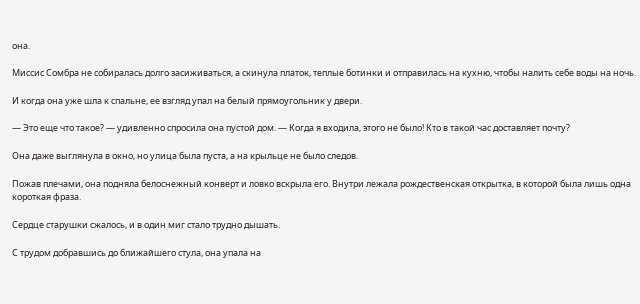она.

Миссис Сомбра не собиралась долго засиживаться, а скинула платок, теплые ботинки и отправилась на кухню, чтобы налить себе воды на ночь.

И когда она уже шла к спальне, ее взгляд упал на белый прямоугольник у двери.

— Это еще что такое? — удивленно спросила она пустой дом. — Когда я входила, этого не было! Кто в такой час доставляет почту?

Она даже выглянула в окно, но улица была пуста, а на крыльце не было следов.

Пожав плечами, она подняла белоснежный конверт и ловко вскрыла его. Внутри лежала рождественская открытка, в которой была лишь одна короткая фраза.

Сердце старушки сжалось, и в один миг стало трудно дышать.

С трудом добравшись до ближайшего стула, она упала на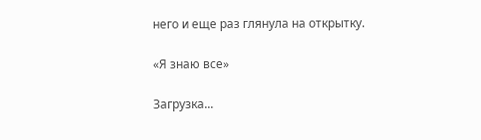него и еще раз глянула на открытку.

«Я знаю все»

Загрузка...